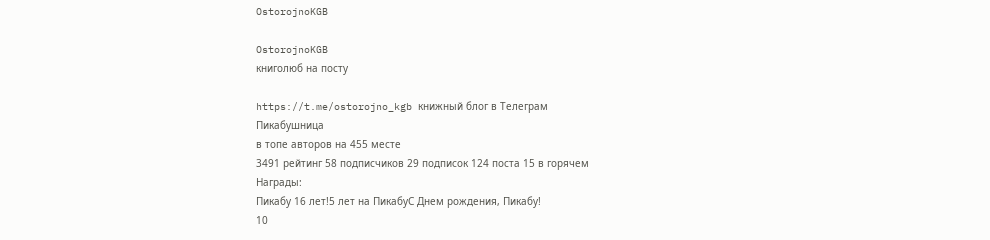OstorojnoKGB

OstorojnoKGB
книголюб на посту

https://t.me/ostorojno_kgb книжный блог в Телеграм
Пикабушница
в топе авторов на 455 месте
3491 рейтинг 58 подписчиков 29 подписок 124 поста 15 в горячем
Награды:
Пикабу 16 лет!5 лет на ПикабуС Днем рождения, Пикабу!
10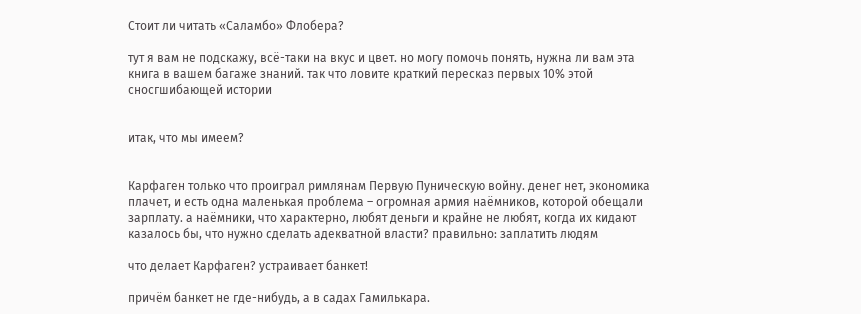Стоит ли читать «Саламбо» Флобера?

тут я вам не подскажу, всё-таки на вкус и цвет. но могу помочь понять, нужна ли вам эта книга в вашем багаже знаний. так что ловите краткий пересказ первых 10% этой сносгшибающей истории


итак, что мы имеем?


Карфаген только что проиграл римлянам Первую Пуническую войну. денег нет, экономика плачет, и есть одна маленькая проблема – огромная армия наёмников, которой обещали зарплату. а наёмники, что характерно, любят деньги и крайне не любят, когда их кидают
казалось бы, что нужно сделать адекватной власти? правильно: заплатить людям

что делает Карфаген? устраивает банкет!

причём банкет не где-нибудь, а в садах Гамилькара.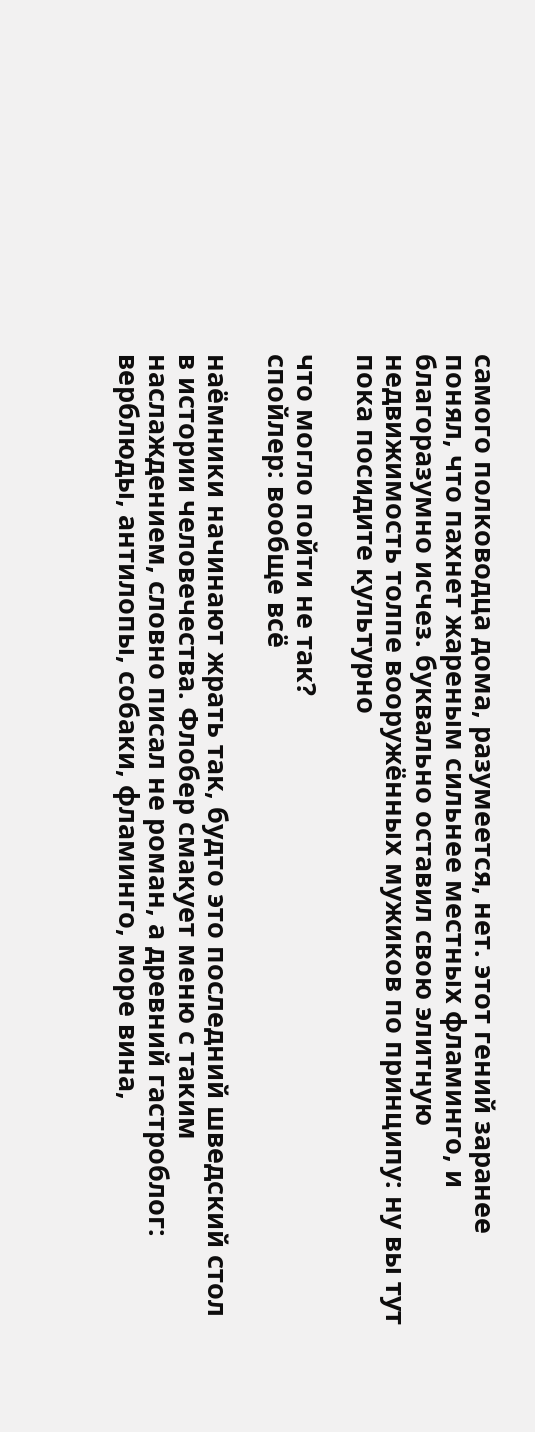самого полководца дома, разумеется, нет. этот гений заранее понял, что пахнет жареным сильнее местных фламинго, и благоразумно исчез. буквально оставил свою элитную недвижимость толпе вооружённых мужиков по принципу: ну вы тут пока посидите культурно

что могло пойти не так?
спойлер: вообще всё

наёмники начинают жрать так, будто это последний шведский стол в истории человечества. Флобер смакует меню с таким наслаждением, словно писал не роман, а древний гастроблог: верблюды, антилопы, собаки, фламинго, море вина,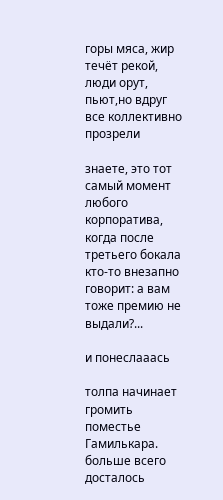горы мяса, жир течёт рекой, люди орут, пьют,но вдруг все коллективно прозрели

знаете, это тот самый момент любого корпоратива, когда после третьего бокала кто-то внезапно говорит: а вам тоже премию не выдали?...

и понеслааась

толпа начинает громить поместье Гамилькара. больше всего досталось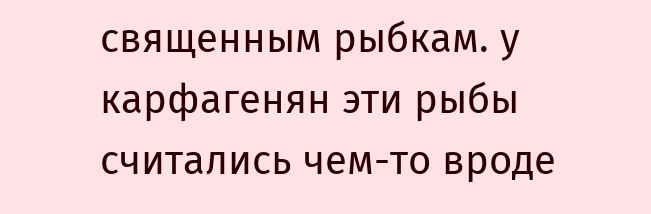священным рыбкам. у карфагенян эти рыбы считались чем-то вроде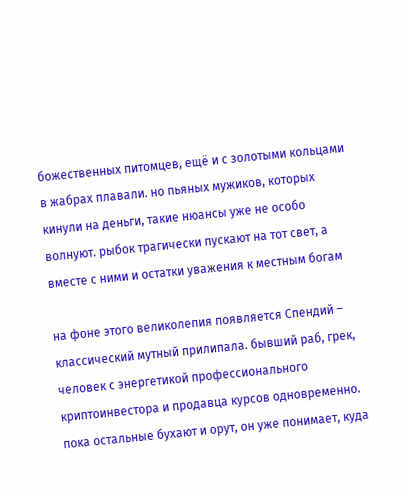божественных питомцев, ещё и с золотыми кольцами в жабрах плавали. но пьяных мужиков, которых кинули на деньги, такие нюансы уже не особо волнуют. рыбок трагически пускают на тот свет, а вместе с ними и остатки уважения к местным богам

на фоне этого великолепия появляется Спендий – классический мутный прилипала. бывший раб, грек, человек с энергетикой профессионального криптоинвестора и продавца курсов одновременно. пока остальные бухают и орут, он уже понимает, куда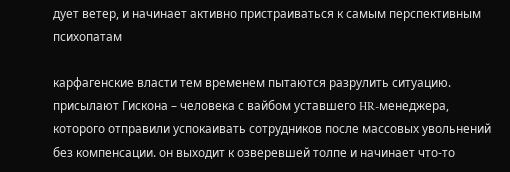дует ветер, и начинает активно пристраиваться к самым перспективным психопатам

карфагенские власти тем временем пытаются разрулить ситуацию. присылают Гискона – человека с вайбом уставшего HR-менеджера, которого отправили успокаивать сотрудников после массовых увольнений без компенсации. он выходит к озверевшей толпе и начинает что-то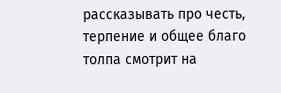рассказывать про честь, терпение и общее благо
толпа смотрит на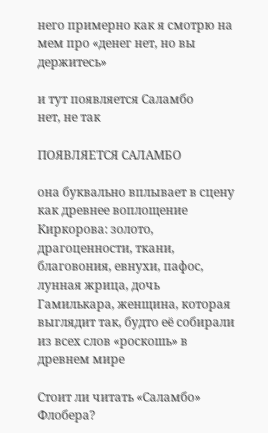него примерно как я смотрю на мем про «денег нет, но вы держитесь»

и тут появляется Саламбо
нет, не так

ПОЯВЛЯЕТСЯ САЛАМБО

она буквально вплывает в сцену как древнее воплощение Киркорова: золото, драгоценности, ткани, благовония, евнухи, пафос, лунная жрица, дочь Гамилькара, женщина, которая выглядит так, будто её собирали из всех слов «роскошь» в древнем мире

Стоит ли читать «Саламбо» Флобера?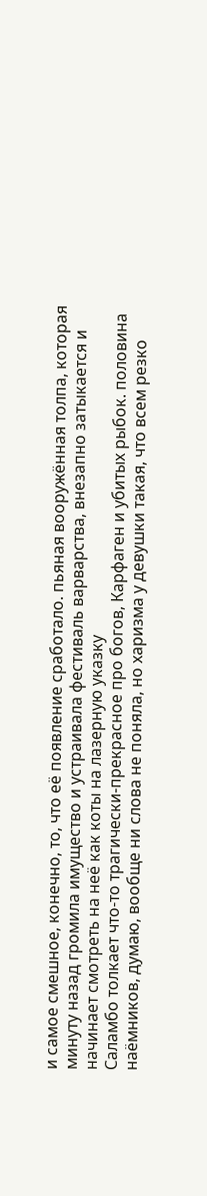и самое смешное, конечно, то, что её появление сработало. пьяная вооружённая толпа, которая минуту назад громила имущество и устраивала фестиваль варварства, внезапно затыкается и начинает смотреть на неё как коты на лазерную указку
Саламбо толкает что-то трагически-прекрасное про богов, Карфаген и убитых рыбок. половина наёмников, думаю, вообще ни слова не поняла, но харизма у девушки такая, что всем резко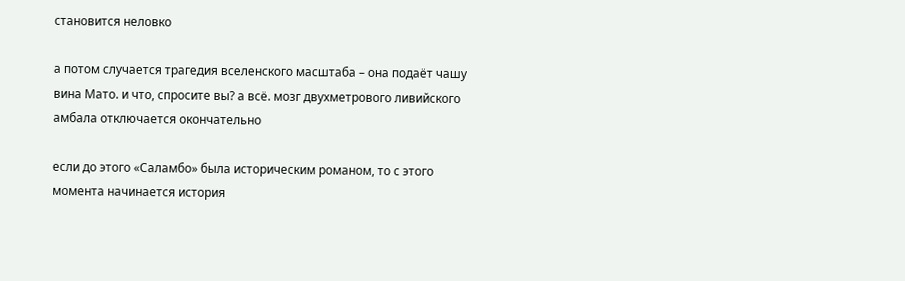становится неловко

а потом случается трагедия вселенского масштаба – она подаёт чашу вина Мато. и что, спросите вы? а всё. мозг двухметрового ливийского амбала отключается окончательно

если до этого «Саламбо» была историческим романом, то с этого момента начинается история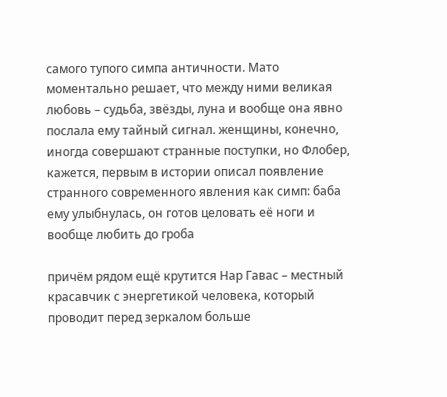самого тупого симпа античности. Мато моментально решает, что между ними великая любовь – судьба, звёзды, луна и вообще она явно послала ему тайный сигнал. женщины, конечно, иногда совершают странные поступки, но Флобер, кажется, первым в истории описал появление странного современного явления как симп: баба ему улыбнулась, он готов целовать её ноги и вообще любить до гроба

причём рядом ещё крутится Нар Гавас – местный красавчик с энергетикой человека, который проводит перед зеркалом больше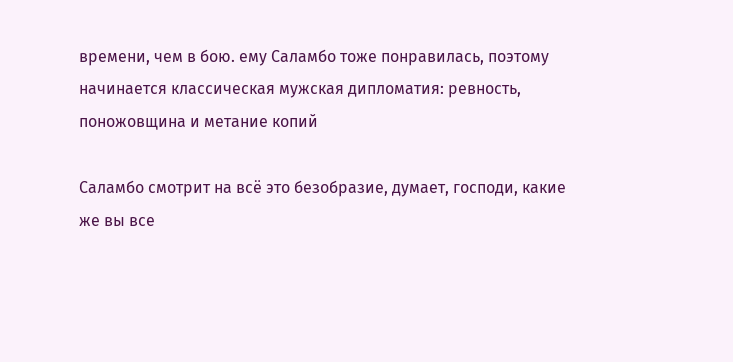времени, чем в бою. ему Саламбо тоже понравилась, поэтому начинается классическая мужская дипломатия: ревность, поножовщина и метание копий

Саламбо смотрит на всё это безобразие, думает, господи, какие же вы все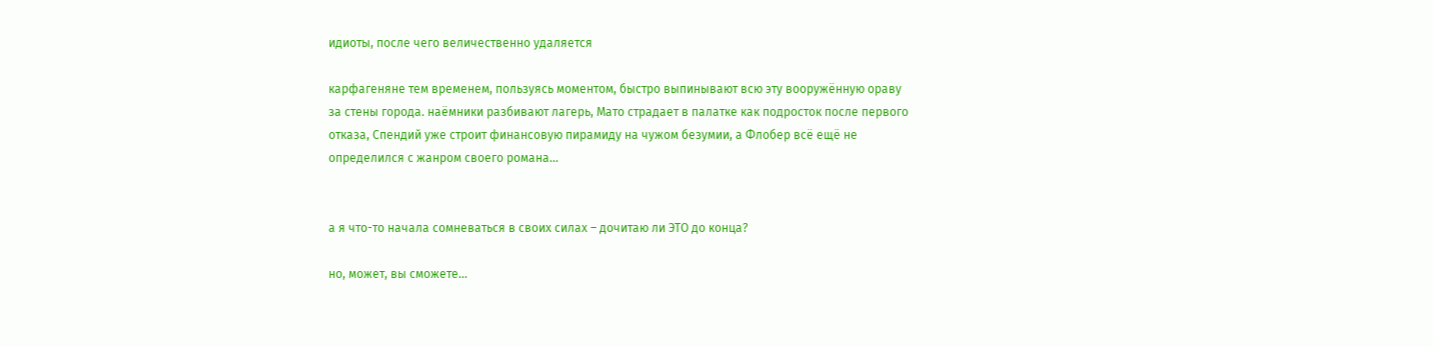идиоты, после чего величественно удаляется

карфагеняне тем временем, пользуясь моментом, быстро выпинывают всю эту вооружённую ораву за стены города. наёмники разбивают лагерь, Мато страдает в палатке как подросток после первого отказа, Спендий уже строит финансовую пирамиду на чужом безумии, а Флобер всё ещё не определился с жанром своего романа...


а я что-то начала сомневаться в своих силах – дочитаю ли ЭТО до конца?

но, может, вы сможете...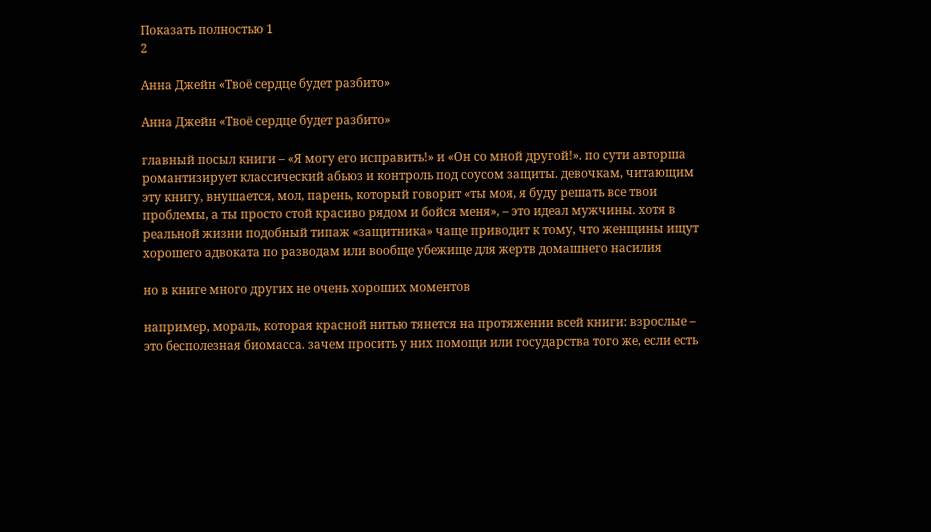Показать полностью 1
2

Анна Джейн «Твоё сердце будет разбито»

Анна Джейн «Твоё сердце будет разбито»

главный посыл книги – «Я могу его исправить!» и «Он со мной другой!». по сути авторша романтизирует классический абьюз и контроль под соусом защиты. девочкам, читающим эту книгу, внушается, мол, парень, который говорит «ты моя, я буду решать все твои проблемы, а ты просто стой красиво рядом и бойся меня», – это идеал мужчины. хотя в реальной жизни подобный типаж «защитника» чаще приводит к тому, что женщины ищут хорошего адвоката по разводам или вообще убежище для жертв домашнего насилия

но в книге много других не очень хороших моментов

например, мораль, которая красной нитью тянется на протяжении всей книги: взрослые – это бесполезная биомасса. зачем просить у них помощи или государства того же, если есть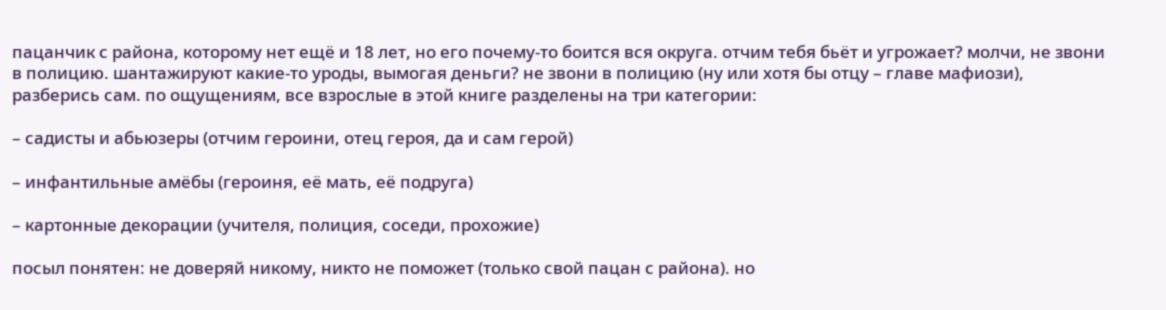пацанчик с района, которому нет ещё и 18 лет, но его почему-то боится вся округа. отчим тебя бьёт и угрожает? молчи, не звони в полицию. шантажируют какие-то уроды, вымогая деньги? не звони в полицию (ну или хотя бы отцу – главе мафиози), разберись сам. по ощущениям, все взрослые в этой книге разделены на три категории:

– садисты и абьюзеры (отчим героини, отец героя, да и сам герой)

– инфантильные амёбы (героиня, её мать, её подруга)

– картонные декорации (учителя, полиция, соседи, прохожие)

посыл понятен: не доверяй никому, никто не поможет (только свой пацан с района). но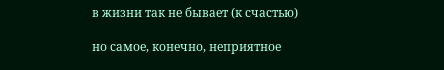в жизни так не бывает (к счастью)

но самое, конечно, неприятное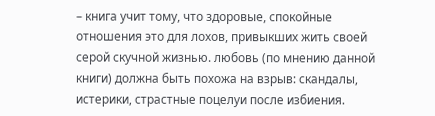– книга учит тому, что здоровые, спокойные отношения это для лохов, привыкших жить своей серой скучной жизнью. любовь (по мнению данной книги) должна быть похожа на взрыв: скандалы, истерики, страстные поцелуи после избиения.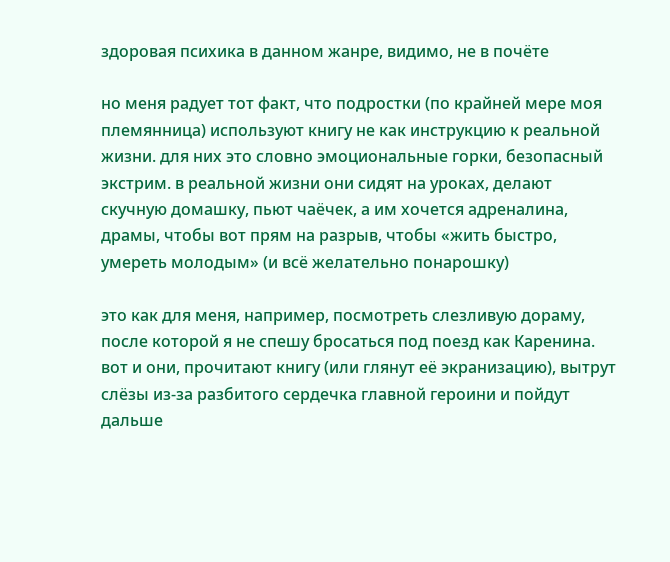здоровая психика в данном жанре, видимо, не в почёте

но меня радует тот факт, что подростки (по крайней мере моя племянница) используют книгу не как инструкцию к реальной жизни. для них это словно эмоциональные горки, безопасный экстрим. в реальной жизни они сидят на уроках, делают скучную домашку, пьют чаёчек, а им хочется адреналина, драмы, чтобы вот прям на разрыв, чтобы «жить быстро, умереть молодым» (и всё желательно понарошку)

это как для меня, например, посмотреть слезливую дораму, после которой я не спешу бросаться под поезд как Каренина. вот и они, прочитают книгу (или глянут её экранизацию), вытрут слёзы из-за разбитого сердечка главной героини и пойдут дальше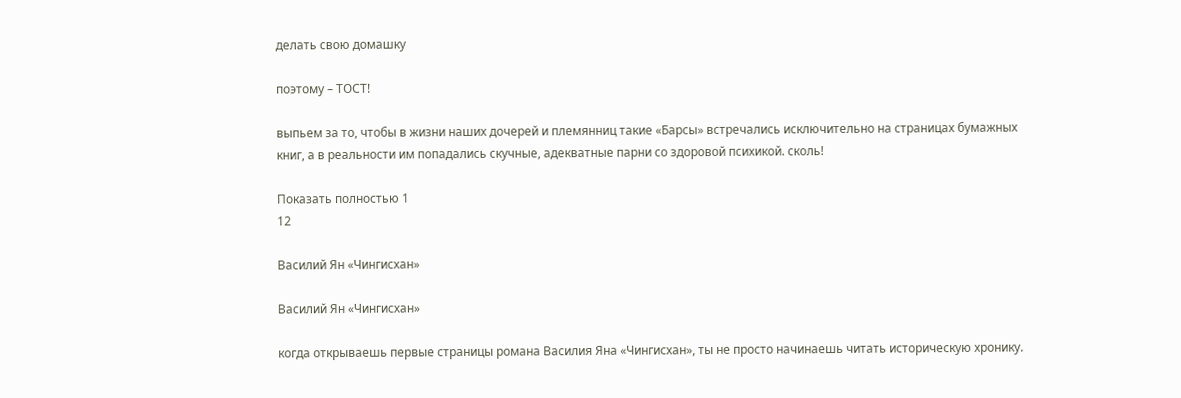делать свою домашку

поэтому – ТОСТ!

выпьем за то, чтобы в жизни наших дочерей и племянниц такие «Барсы» встречались исключительно на страницах бумажных книг, а в реальности им попадались скучные, адекватные парни со здоровой психикой. сколь!

Показать полностью 1
12

Василий Ян «Чингисхан»

Василий Ян «Чингисхан»

когда открываешь первые страницы романа Василия Яна «Чингисхан», ты не просто начинаешь читать историческую хронику.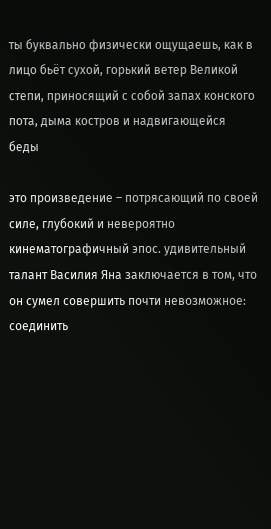ты буквально физически ощущаешь, как в лицо бьёт сухой, горький ветер Великой степи, приносящий с собой запах конского пота, дыма костров и надвигающейся беды

это произведение – потрясающий по своей силе, глубокий и невероятно кинематографичный эпос. удивительный талант Василия Яна заключается в том, что он сумел совершить почти невозможное: соединить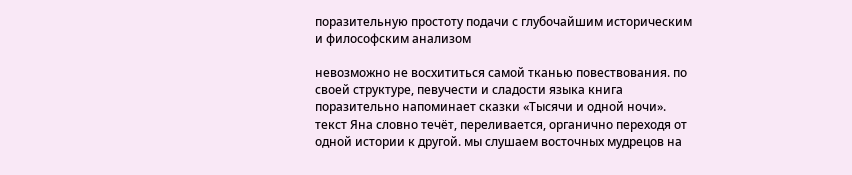поразительную простоту подачи с глубочайшим историческим и философским анализом

невозможно не восхититься самой тканью повествования. по своей структуре, певучести и сладости языка книга поразительно напоминает сказки «Тысячи и одной ночи». текст Яна словно течёт, переливается, органично переходя от одной истории к другой. мы слушаем восточных мудрецов на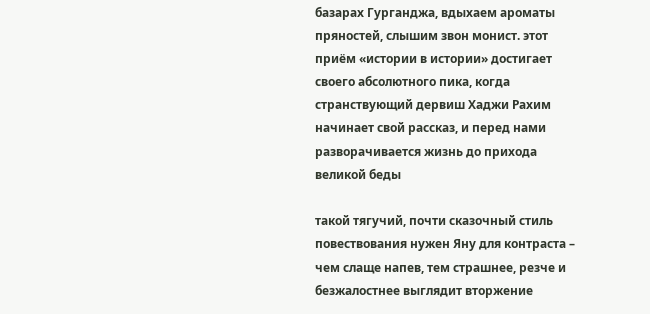базарах Гурганджа, вдыхаем ароматы пряностей, слышим звон монист. этот приём «истории в истории» достигает своего абсолютного пика, когда странствующий дервиш Хаджи Рахим начинает свой рассказ, и перед нами разворачивается жизнь до прихода великой беды

такой тягучий, почти сказочный стиль повествования нужен Яну для контраста – чем слаще напев, тем страшнее, резче и безжалостнее выглядит вторжение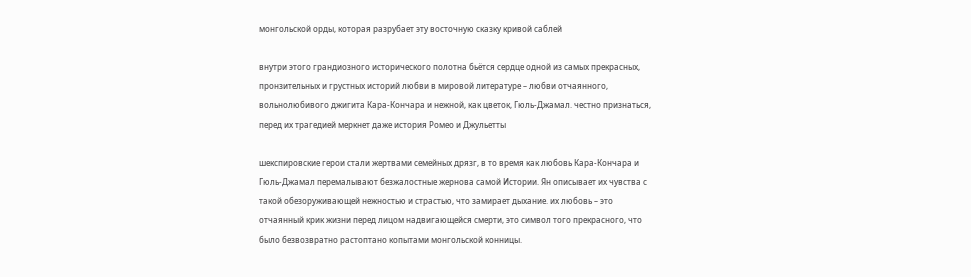монгольской орды, которая разрубает эту восточную сказку кривой саблей

внутри этого грандиозного исторического полотна бьётся сердце одной из самых прекрасных, пронзительных и грустных историй любви в мировой литературе – любви отчаянного, вольнолюбивого джигита Кара-Кончара и нежной, как цветок, Гюль-Джамал. честно признаться, перед их трагедией меркнет даже история Ромео и Джульетты

шекспировские герои стали жертвами семейных дрязг, в то время как любовь Кара-Кончара и Гюль-Джамал перемалывают безжалостные жернова самой Истории. Ян описывает их чувства с такой обезоруживающей нежностью и страстью, что замирает дыхание. их любовь – это отчаянный крик жизни перед лицом надвигающейся смерти, это символ того прекрасного, что было безвозвратно растоптано копытами монгольской конницы.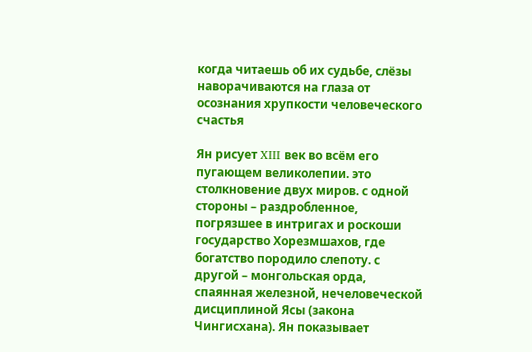когда читаешь об их судьбе, слёзы наворачиваются на глаза от осознания хрупкости человеческого счастья

Ян рисует XIII век во всём его пугающем великолепии. это столкновение двух миров. с одной стороны – раздробленное, погрязшее в интригах и роскоши государство Хорезмшахов, где богатство породило слепоту. с другой – монгольская орда, спаянная железной, нечеловеческой дисциплиной Ясы (закона Чингисхана). Ян показывает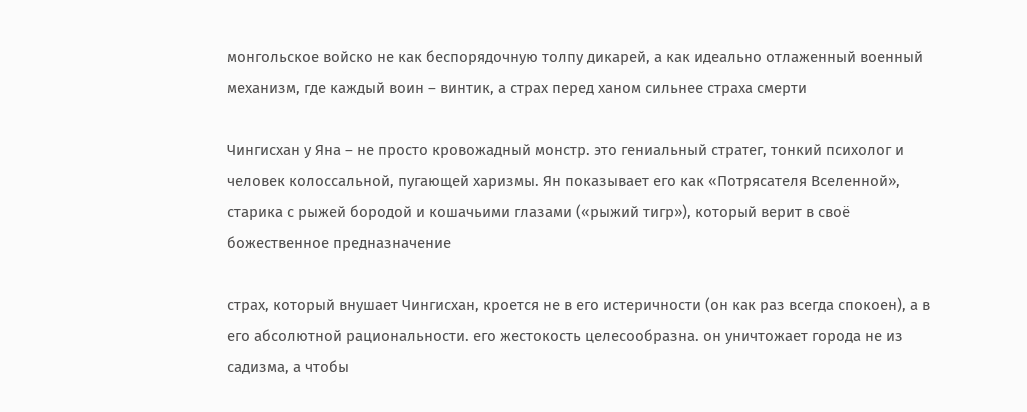монгольское войско не как беспорядочную толпу дикарей, а как идеально отлаженный военный механизм, где каждый воин – винтик, а страх перед ханом сильнее страха смерти

Чингисхан у Яна – не просто кровожадный монстр. это гениальный стратег, тонкий психолог и человек колоссальной, пугающей харизмы. Ян показывает его как «Потрясателя Вселенной», старика с рыжей бородой и кошачьими глазами («рыжий тигр»), который верит в своё божественное предназначение

страх, который внушает Чингисхан, кроется не в его истеричности (он как раз всегда спокоен), а в его абсолютной рациональности. его жестокость целесообразна. он уничтожает города не из садизма, а чтобы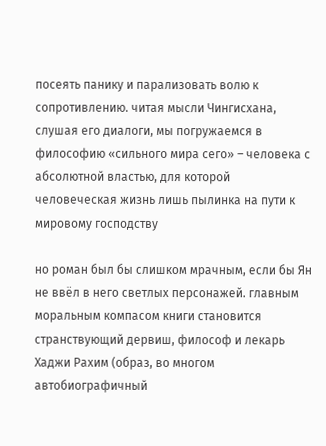посеять панику и парализовать волю к сопротивлению. читая мысли Чингисхана, слушая его диалоги, мы погружаемся в философию «сильного мира сего» – человека с абсолютной властью, для которой человеческая жизнь лишь пылинка на пути к мировому господству

но роман был бы слишком мрачным, если бы Ян не ввёл в него светлых персонажей. главным моральным компасом книги становится странствующий дервиш, философ и лекарь Хаджи Рахим (образ, во многом автобиографичный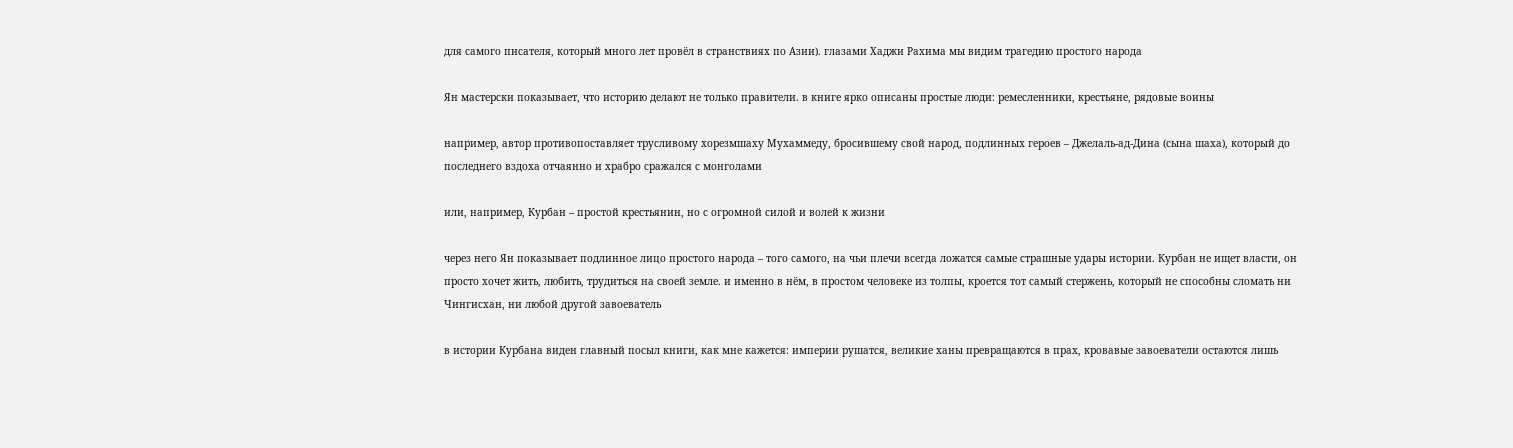для самого писателя, который много лет провёл в странствиях по Азии). глазами Хаджи Рахима мы видим трагедию простого народа

Ян мастерски показывает, что историю делают не только правители. в книге ярко описаны простые люди: ремесленники, крестьяне, рядовые воины

например, автор противопоставляет трусливому хорезмшаху Мухаммеду, бросившему свой народ, подлинных героев – Джелаль-ад-Дина (сына шаха), который до последнего вздоха отчаянно и храбро сражался с монголами

или, например, Курбан – простой крестьянин, но с огромной силой и волей к жизни

через него Ян показывает подлинное лицо простого народа – того самого, на чьи плечи всегда ложатся самые страшные удары истории. Курбан не ищет власти, он просто хочет жить, любить, трудиться на своей земле. и именно в нём, в простом человеке из толпы, кроется тот самый стержень, который не способны сломать ни Чингисхан, ни любой другой завоеватель

в истории Курбана виден главный посыл книги, как мне кажется: империи рушатся, великие ханы превращаются в прах, кровавые завоеватели остаются лишь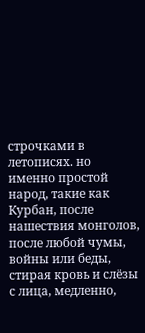строчками в летописях. но именно простой народ, такие как Курбан, после нашествия монголов, после любой чумы, войны или беды, стирая кровь и слёзы с лица, медленно,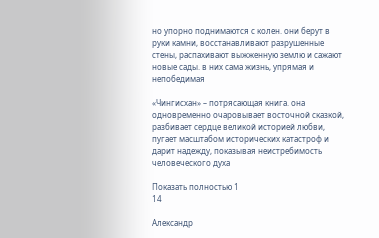но упорно поднимаются с колен. они берут в руки камни, восстанавливают разрушенные стены, распахивают выжженную землю и сажают новые сады. в них сама жизнь, упрямая и непобедимая

«Чингисхан» – потрясающая книга. она одновременно очаровывает восточной сказкой, разбивает сердце великой историей любви, пугает масштабом исторических катастроф и дарит надежду, показывая неистребимость человеческого духа

Показать полностью 1
14

Александр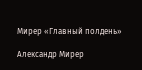Мирер «Главный полдень»

Александр Мирер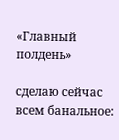«Главный полдень»

сделаю сейчас всем банальное: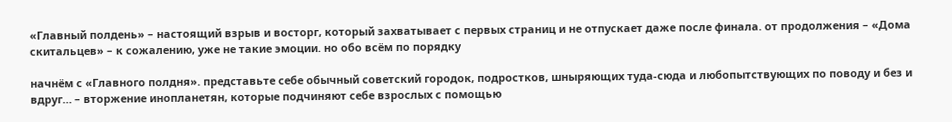«Главный полдень» – настоящий взрыв и восторг, который захватывает с первых страниц и не отпускает даже после финала. от продолжения – «Дома скитальцев» – к сожалению, уже не такие эмоции. но обо всём по порядку

начнём с «Главного полдня». представьте себе обычный советский городок, подростков, шныряющих туда-сюда и любопытствующих по поводу и без и вдруг… – вторжение инопланетян, которые подчиняют себе взрослых с помощью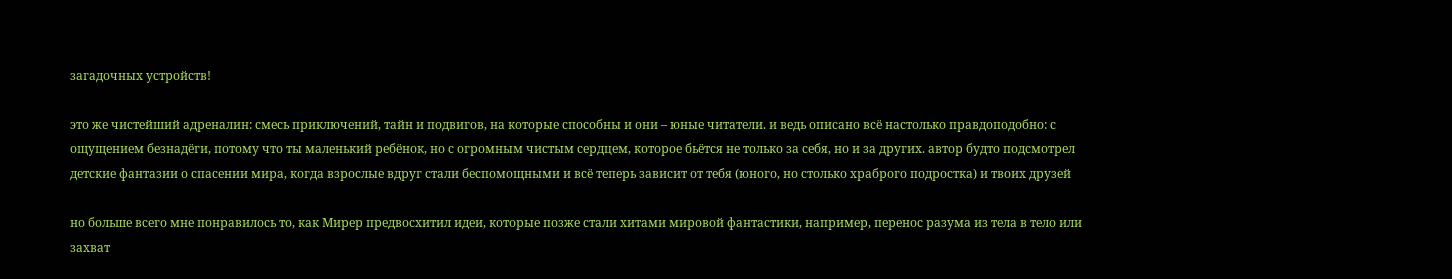загадочных устройств!

это же чистейший адреналин: смесь приключений, тайн и подвигов, на которые способны и они – юные читатели. и ведь описано всё настолько правдоподобно: с ощущением безнадёги, потому что ты маленький ребёнок, но с огромным чистым сердцем, которое бьётся не только за себя, но и за других. автор будто подсмотрел детские фантазии о спасении мира, когда взрослые вдруг стали беспомощными и всё теперь зависит от тебя (юного, но столько храброго подростка) и твоих друзей

но больше всего мне понравилось то, как Мирер предвосхитил идеи, которые позже стали хитами мировой фантастики, например, перенос разума из тела в тело или захват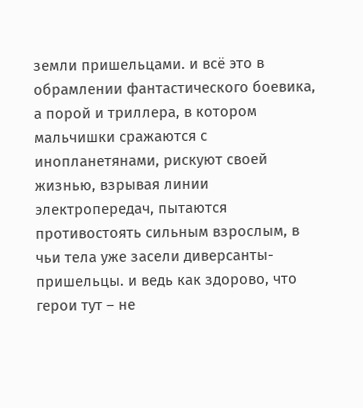земли пришельцами. и всё это в обрамлении фантастического боевика, а порой и триллера, в котором мальчишки сражаются с инопланетянами, рискуют своей жизнью, взрывая линии электропередач, пытаются противостоять сильным взрослым, в чьи тела уже засели диверсанты-пришельцы. и ведь как здорово, что герои тут – не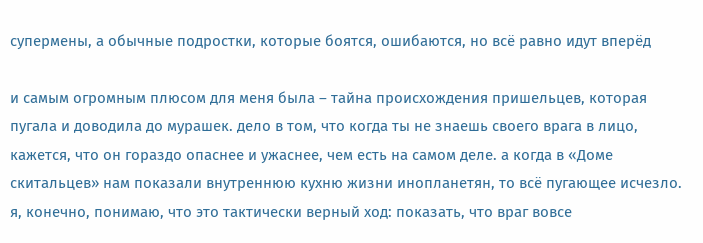супермены, а обычные подростки, которые боятся, ошибаются, но всё равно идут вперёд

и самым огромным плюсом для меня была – тайна происхождения пришельцев, которая пугала и доводила до мурашек. дело в том, что когда ты не знаешь своего врага в лицо, кажется, что он гораздо опаснее и ужаснее, чем есть на самом деле. а когда в «Доме скитальцев» нам показали внутреннюю кухню жизни инопланетян, то всё пугающее исчезло. я, конечно, понимаю, что это тактически верный ход: показать, что враг вовсе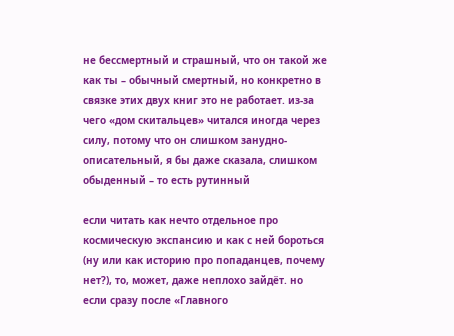не бессмертный и страшный, что он такой же как ты – обычный смертный, но конкретно в связке этих двух книг это не работает. из-за чего «дом скитальцев» читался иногда через силу, потому что он слишком занудно-описательный, я бы даже сказала, слишком обыденный – то есть рутинный

если читать как нечто отдельное про космическую экспансию и как с ней бороться (ну или как историю про попаданцев, почему нет?), то, может, даже неплохо зайдёт. но если сразу после «Главного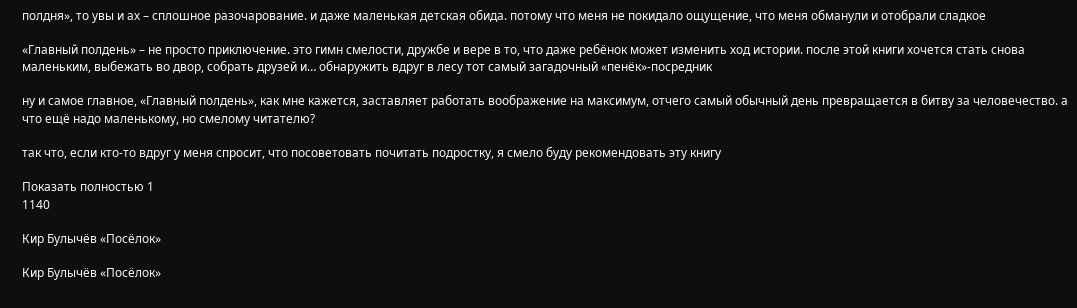полдня», то увы и ах – сплошное разочарование. и даже маленькая детская обида. потому что меня не покидало ощущение, что меня обманули и отобрали сладкое

«Главный полдень» – не просто приключение. это гимн смелости, дружбе и вере в то, что даже ребёнок может изменить ход истории. после этой книги хочется стать снова маленьким, выбежать во двор, собрать друзей и… обнаружить вдруг в лесу тот самый загадочный «пенёк»-посредник

ну и самое главное, «Главный полдень», как мне кажется, заставляет работать воображение на максимум, отчего самый обычный день превращается в битву за человечество. а что ещё надо маленькому, но смелому читателю?

так что, если кто-то вдруг у меня спросит, что посоветовать почитать подростку, я смело буду рекомендовать эту книгу

Показать полностью 1
1140

Кир Булычёв «Посёлок»

Кир Булычёв «Посёлок»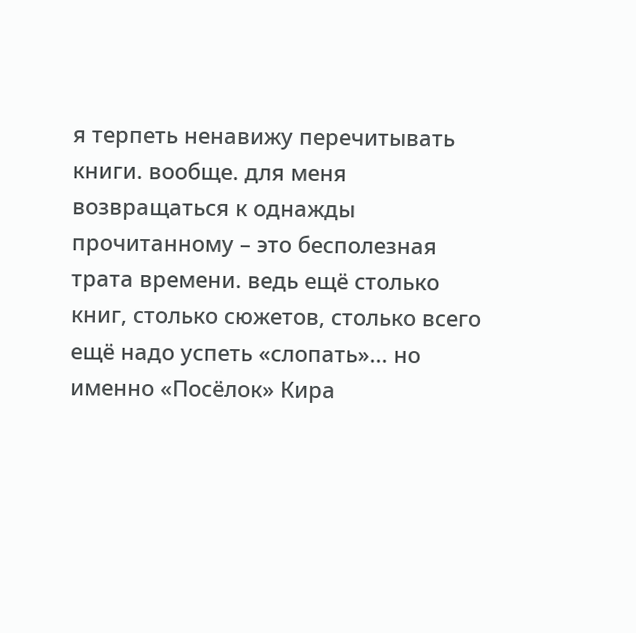я терпеть ненавижу перечитывать книги. вообще. для меня возвращаться к однажды прочитанному – это бесполезная трата времени. ведь ещё столько книг, столько сюжетов, столько всего ещё надо успеть «слопать»... но именно «Посёлок» Кира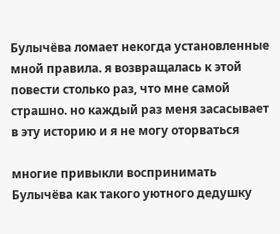Булычёва ломает некогда установленные мной правила. я возвращалась к этой повести столько раз, что мне самой страшно. но каждый раз меня засасывает в эту историю и я не могу оторваться

многие привыкли воспринимать Булычёва как такого уютного дедушку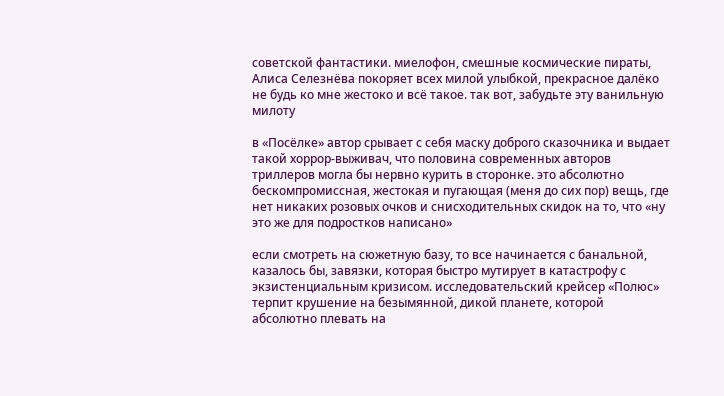советской фантастики. миелофон, смешные космические пираты, Алиса Селезнёва покоряет всех милой улыбкой, прекрасное далёко не будь ко мне жестоко и всё такое. так вот, забудьте эту ванильную милоту

в «Посёлке» автор срывает с себя маску доброго сказочника и выдает такой хоррор-выживач, что половина современных авторов триллеров могла бы нервно курить в сторонке. это абсолютно бескомпромиссная, жестокая и пугающая (меня до сих пор) вещь, где нет никаких розовых очков и снисходительных скидок на то, что «ну это же для подростков написано»

если смотреть на сюжетную базу, то все начинается с банальной, казалось бы, завязки, которая быстро мутирует в катастрофу с экзистенциальным кризисом. исследовательский крейсер «Полюс» терпит крушение на безымянной, дикой планете, которой абсолютно плевать на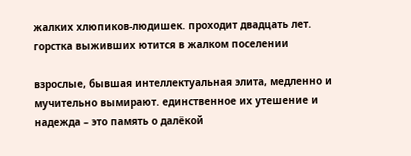жалких хлюпиков-людишек. проходит двадцать лет. горстка выживших ютится в жалком поселении

взрослые, бывшая интеллектуальная элита, медленно и мучительно вымирают. единственное их утешение и надежда – это память о далёкой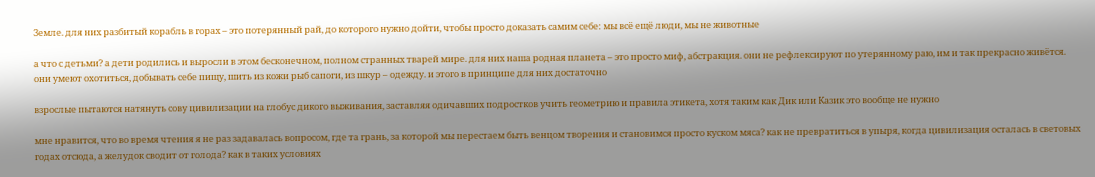Земле. для них разбитый корабль в горах – это потерянный рай, до которого нужно дойти, чтобы просто доказать самим себе: мы всё ещё люди, мы не животные

а что с детьми? а дети родились и выросли в этом бесконечном, полном странных тварей мире. для них наша родная планета – это просто миф, абстракция. они не рефлексируют по утерянному раю, им и так прекрасно живётся. они умеют охотиться, добывать себе пищу, шить из кожи рыб сапоги, из шкур – одежду. и этого в принципе для них достаточно

взрослые пытаются натянуть сову цивилизации на глобус дикого выживания, заставляя одичавших подростков учить геометрию и правила этикета, хотя таким как Дик или Казик это вообще не нужно

мне нравится, что во время чтения я не раз задавалась вопросом, где та грань, за которой мы перестаем быть венцом творения и становимся просто куском мяса? как не превратиться в упыря, когда цивилизация осталась в световых годах отсюда, а желудок сводит от голода? как в таких условиях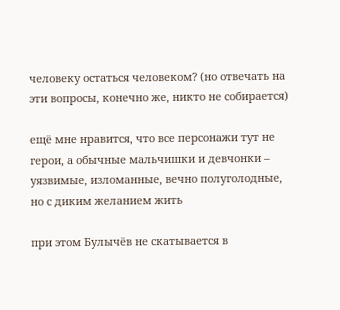человеку остаться человеком? (но отвечать на эти вопросы, конечно же, никто не собирается)

ещё мне нравится, что все персонажи тут не герои, а обычные мальчишки и девчонки – уязвимые, изломанные, вечно полуголодные, но с диким желанием жить

при этом Булычёв не скатывается в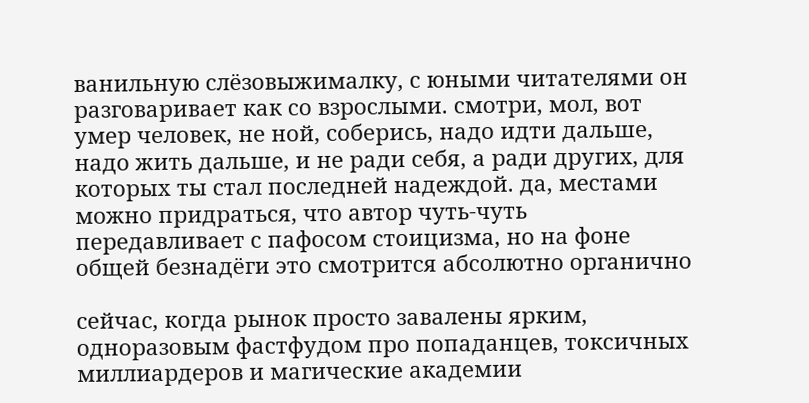ванильную слёзовыжималку, с юными читателями он разговаривает как со взрослыми. смотри, мол, вот умер человек, не ной, соберись, надо идти дальше, надо жить дальше, и не ради себя, а ради других, для которых ты стал последней надеждой. да, местами можно придраться, что автор чуть-чуть передавливает с пафосом стоицизма, но на фоне общей безнадёги это смотрится абсолютно органично

сейчас, когда рынок просто завалены ярким, одноразовым фастфудом про попаданцев, токсичных миллиардеров и магические академии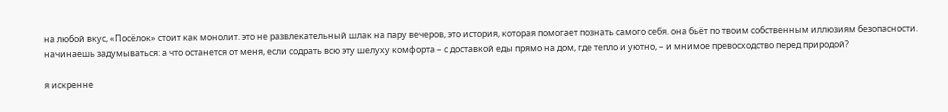на любой вкус, «Посёлок» стоит как монолит. это не развлекательный шлак на пару вечеров, это история, которая помогает познать самого себя. она бьёт по твоим собственным иллюзиям безопасности. начинаешь задумываться: а что останется от меня, если содрать всю эту шелуху комфорта – с доставкой еды прямо на дом, где тепло и уютно, – и мнимое превосходство перед природой?

я искренне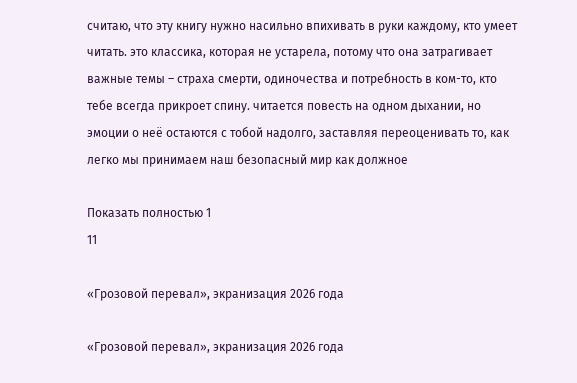считаю, что эту книгу нужно насильно впихивать в руки каждому, кто умеет читать. это классика, которая не устарела, потому что она затрагивает важные темы – страха смерти, одиночества и потребность в ком-то, кто тебе всегда прикроет спину. читается повесть на одном дыхании, но эмоции о неё остаются с тобой надолго, заставляя переоценивать то, как легко мы принимаем наш безопасный мир как должное

Показать полностью 1
11

«Грозовой перевал», экранизация 2026 года

«Грозовой перевал», экранизация 2026 года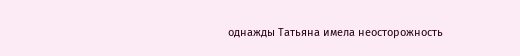однажды Татьяна имела неосторожность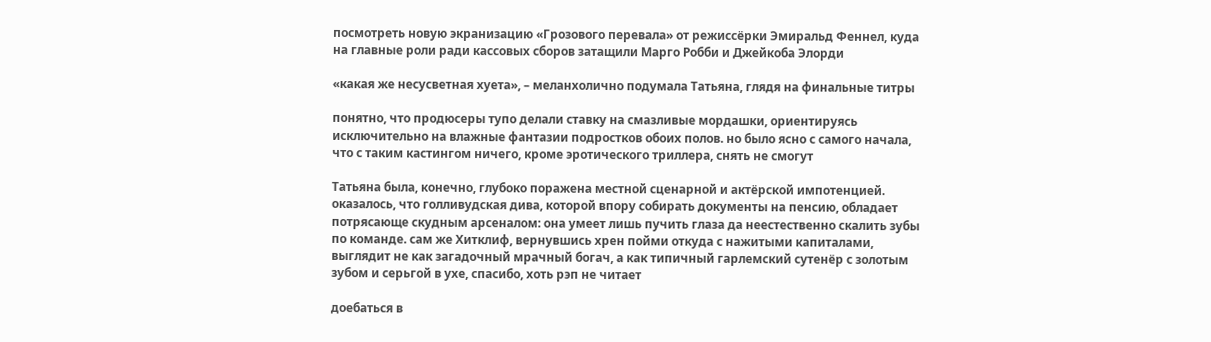посмотреть новую экранизацию «Грозового перевала» от режиссёрки Эмиральд Феннел, куда на главные роли ради кассовых сборов затащили Марго Робби и Джейкоба Элорди

«какая же несусветная хуета», – меланхолично подумала Татьяна, глядя на финальные титры

понятно, что продюсеры тупо делали ставку на смазливые мордашки, ориентируясь исключительно на влажные фантазии подростков обоих полов. но было ясно с самого начала, что с таким кастингом ничего, кроме эротического триллера, снять не смогут

Татьяна была, конечно, глубоко поражена местной сценарной и актёрской импотенцией. оказалось, что голливудская дива, которой впору собирать документы на пенсию, обладает потрясающе скудным арсеналом: она умеет лишь пучить глаза да неестественно скалить зубы по команде. сам же Хитклиф, вернувшись хрен пойми откуда с нажитыми капиталами, выглядит не как загадочный мрачный богач, а как типичный гарлемский сутенёр с золотым зубом и серьгой в ухе, спасибо, хоть рэп не читает

доебаться в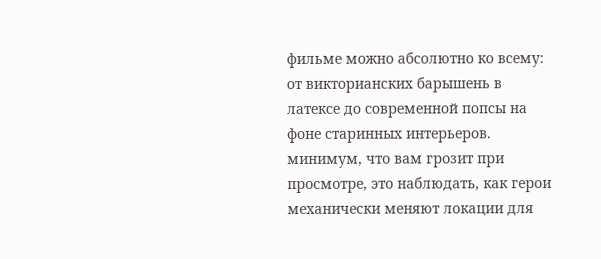фильме можно абсолютно ко всему: от викторианских барышень в латексе до современной попсы на фоне старинных интерьеров. минимум, что вам грозит при просмотре, это наблюдать, как герои механически меняют локации для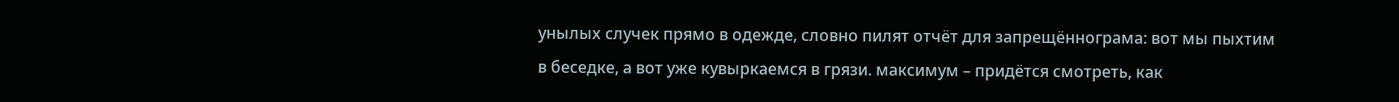унылых случек прямо в одежде, словно пилят отчёт для запрещённограма: вот мы пыхтим в беседке, а вот уже кувыркаемся в грязи. максимум – придётся смотреть, как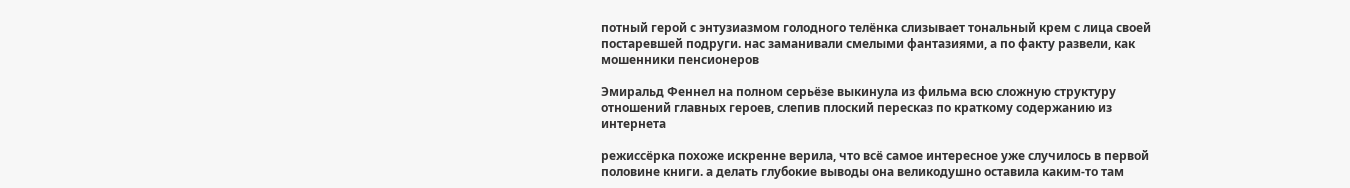потный герой с энтузиазмом голодного телёнка слизывает тональный крем с лица своей постаревшей подруги. нас заманивали смелыми фантазиями, а по факту развели, как мошенники пенсионеров

Эмиральд Феннел на полном серьёзе выкинула из фильма всю сложную структуру отношений главных героев, слепив плоский пересказ по краткому содержанию из интернета

режиссёрка похоже искренне верила, что всё самое интересное уже случилось в первой половине книги. а делать глубокие выводы она великодушно оставила каким-то там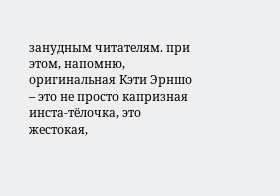занудным читателям. при этом, напомню, оригинальная Кэти Эрншо – это не просто капризная инста-тёлочка, это жестокая,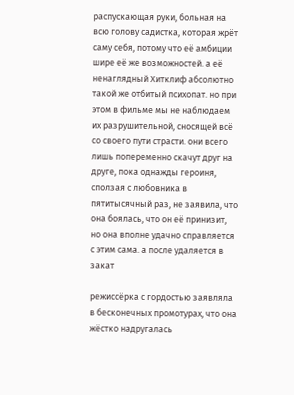распускающая руки, больная на всю голову садистка, которая жрёт саму себя, потому что её амбиции шире её же возможностей. а её ненаглядный Хитклиф абсолютно такой же отбитый психопат. но при этом в фильме мы не наблюдаем их разрушительной, сносящей всё со своего пути страсти. они всего лишь попеременно скачут друг на друге, пока однажды героиня, сползая с любовника в пятитысячный раз, не заявила, что она боялась, что он её принизит, но она вполне удачно справляется с этим сама. а после удаляется в закат

режиссёрка с гордостью заявляла в бесконечных промотурах, что она жёстко надругалась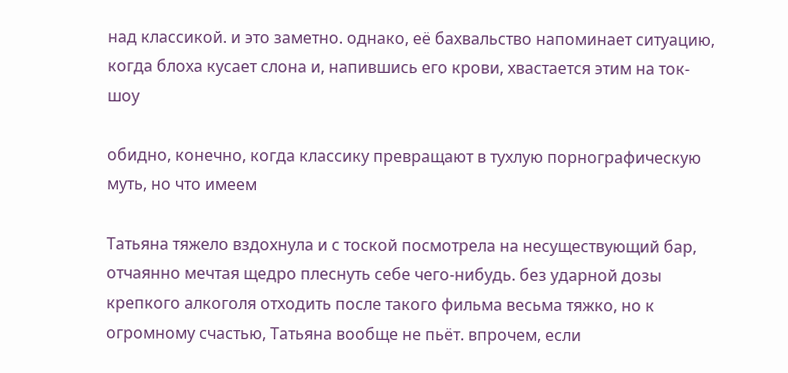над классикой. и это заметно. однако, её бахвальство напоминает ситуацию, когда блоха кусает слона и, напившись его крови, хвастается этим на ток-шоу

обидно, конечно, когда классику превращают в тухлую порнографическую муть, но что имеем

Татьяна тяжело вздохнула и с тоской посмотрела на несуществующий бар, отчаянно мечтая щедро плеснуть себе чего-нибудь. без ударной дозы крепкого алкоголя отходить после такого фильма весьма тяжко, но к огромному счастью, Татьяна вообще не пьёт. впрочем, если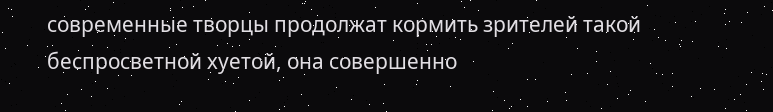современные творцы продолжат кормить зрителей такой беспросветной хуетой, она совершенно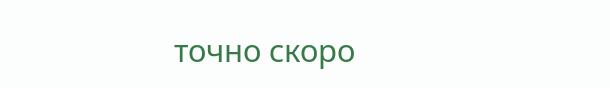точно скоро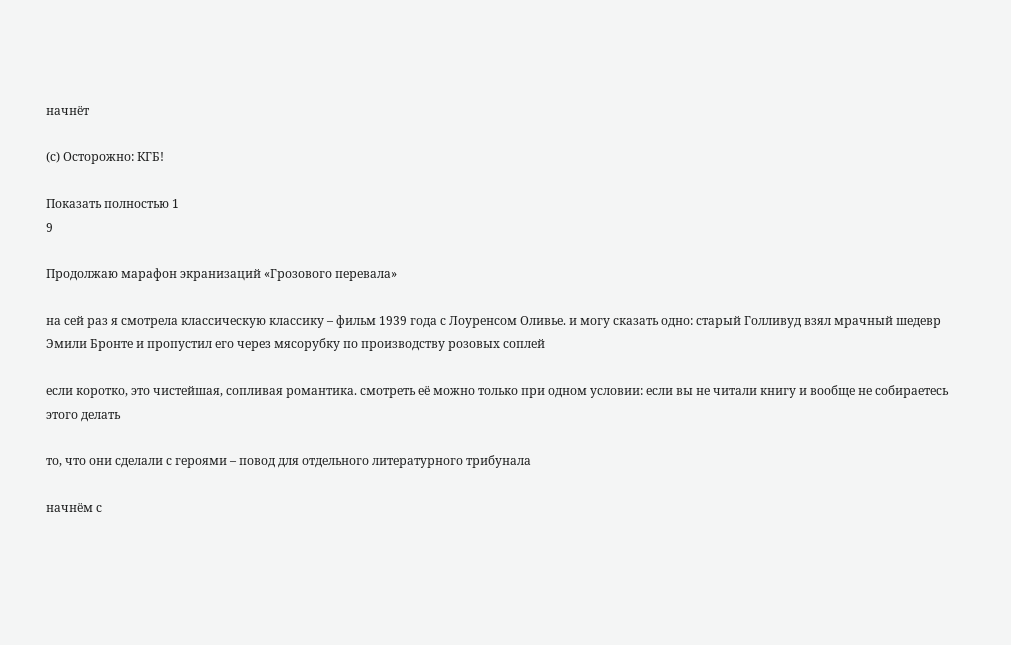начнёт

(с) Осторожно: КГБ!

Показать полностью 1
9

Продолжаю марафон экранизаций «Грозового перевала»

на сей раз я смотрела классическую классику – фильм 1939 года с Лоуренсом Оливье. и могу сказать одно: старый Голливуд взял мрачный шедевр Эмили Бронте и пропустил его через мясорубку по производству розовых соплей

если коротко, это чистейшая, сопливая романтика. смотреть её можно только при одном условии: если вы не читали книгу и вообще не собираетесь этого делать

то, что они сделали с героями – повод для отдельного литературного трибунала

начнём с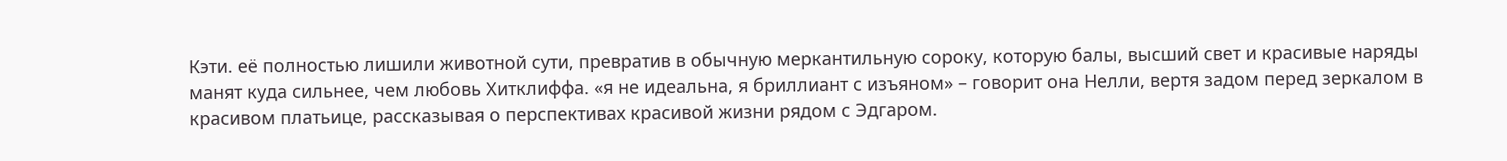Кэти. её полностью лишили животной сути, превратив в обычную меркантильную сороку, которую балы, высший свет и красивые наряды манят куда сильнее, чем любовь Хитклиффа. «я не идеальна, я бриллиант с изъяном» – говорит она Нелли, вертя задом перед зеркалом в красивом платьице, рассказывая о перспективах красивой жизни рядом с Эдгаром.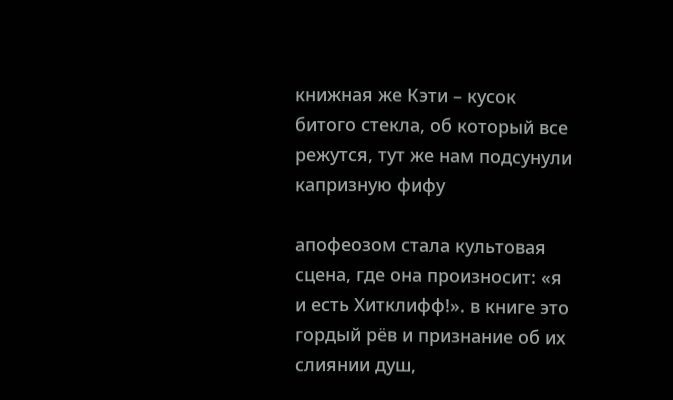книжная же Кэти – кусок битого стекла, об который все режутся, тут же нам подсунули капризную фифу

апофеозом стала культовая сцена, где она произносит: «я и есть Хитклифф!». в книге это гордый рёв и признание об их слиянии душ,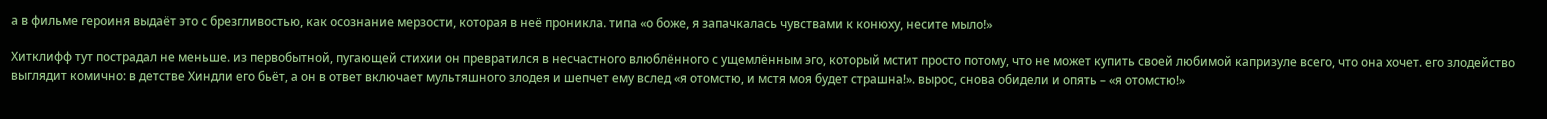а в фильме героиня выдаёт это с брезгливостью, как осознание мерзости, которая в неё проникла. типа «о боже, я запачкалась чувствами к конюху, несите мыло!»

Хитклифф тут пострадал не меньше. из первобытной, пугающей стихии он превратился в несчастного влюблённого с ущемлённым эго, который мстит просто потому, что не может купить своей любимой капризуле всего, что она хочет. его злодейство выглядит комично: в детстве Хиндли его бьёт, а он в ответ включает мультяшного злодея и шепчет ему вслед «я отомстю, и мстя моя будет страшна!». вырос, снова обидели и опять – «я отомстю!»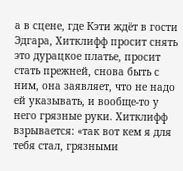а в сцене, где Кэти ждёт в гости Эдгара, Хитклифф просит снять это дурацкое платье, просит стать прежней, снова быть с ним, она заявляет, что не надо ей указывать, и вообще-то у него грязные руки. Хитклифф взрывается: «так вот кем я для тебя стал, грязными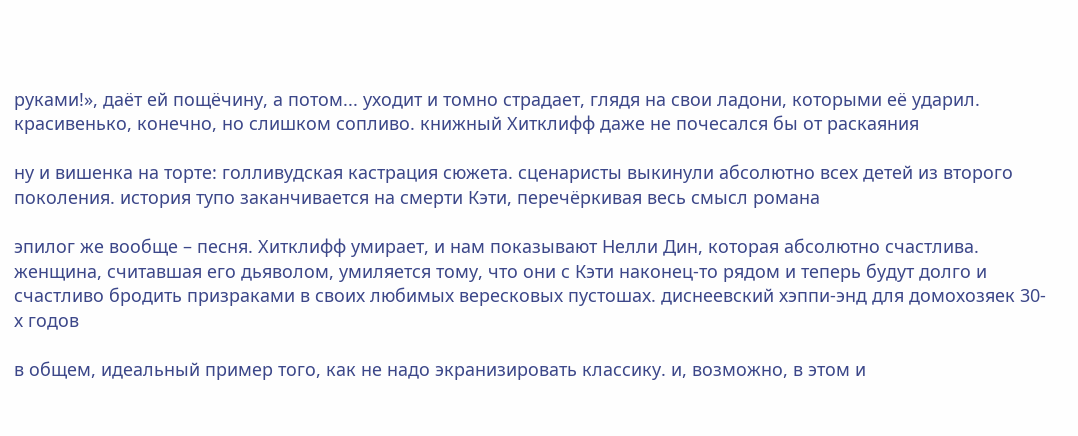руками!», даёт ей пощёчину, а потом... уходит и томно страдает, глядя на свои ладони, которыми её ударил. красивенько, конечно, но слишком сопливо. книжный Хитклифф даже не почесался бы от раскаяния

ну и вишенка на торте: голливудская кастрация сюжета. сценаристы выкинули абсолютно всех детей из второго поколения. история тупо заканчивается на смерти Кэти, перечёркивая весь смысл романа

эпилог же вообще – песня. Хитклифф умирает, и нам показывают Нелли Дин, которая абсолютно счастлива. женщина, считавшая его дьяволом, умиляется тому, что они с Кэти наконец-то рядом и теперь будут долго и счастливо бродить призраками в своих любимых вересковых пустошах. диснеевский хэппи-энд для домохозяек 30-х годов

в общем, идеальный пример того, как не надо экранизировать классику. и, возможно, в этом и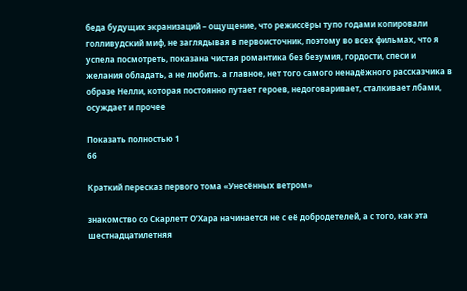беда будущих экранизаций – ощущение, что режиссёры тупо годами копировали голливудский миф, не заглядывая в первоисточник, поэтому во всех фильмах, что я успела посмотреть, показана чистая романтика без безумия, гордости, спеси и желания обладать, а не любить. а главное, нет того самого ненадёжного рассказчика в образе Нелли, которая постоянно путает героев, недоговаривает, сталкивает лбами, осуждает и прочее

Показать полностью 1
66

Краткий пересказ первого тома «Унесённых ветром»

знакомство со Скарлетт О’Хара начинается не с её добродетелей, а с того, как эта шестнадцатилетняя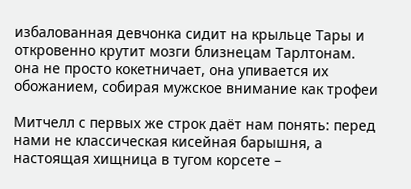избалованная девчонка сидит на крыльце Тары и откровенно крутит мозги близнецам Тарлтонам. она не просто кокетничает, она упивается их обожанием, собирая мужское внимание как трофеи

Митчелл с первых же строк даёт нам понять: перед нами не классическая кисейная барышня, а настоящая хищница в тугом корсете –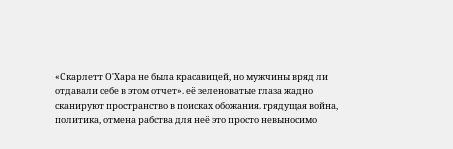«Скарлетт О'Хара не была красавицей, но мужчины вряд ли отдавали себе в этом отчет». её зеленоватые глаза жадно сканируют пространство в поисках обожания. грядущая война, политика, отмена рабства для неё это просто невыносимо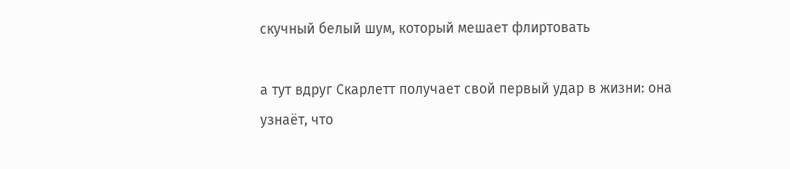скучный белый шум, который мешает флиртовать

а тут вдруг Скарлетт получает свой первый удар в жизни: она узнаёт, что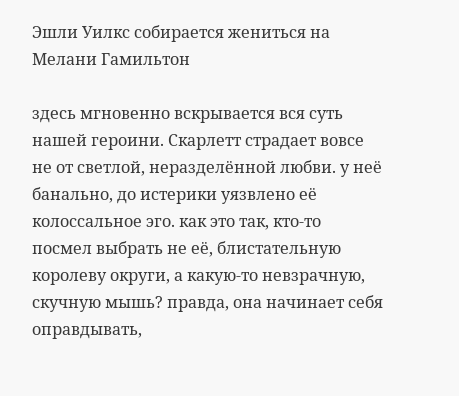Эшли Уилкс собирается жениться на Мелани Гамильтон

здесь мгновенно вскрывается вся суть нашей героини. Скарлетт страдает вовсе не от светлой, неразделённой любви. у неё банально, до истерики уязвлено её колоссальное эго. как это так, кто-то посмел выбрать не её, блистательную королеву округи, а какую-то невзрачную, скучную мышь? правда, она начинает себя оправдывать,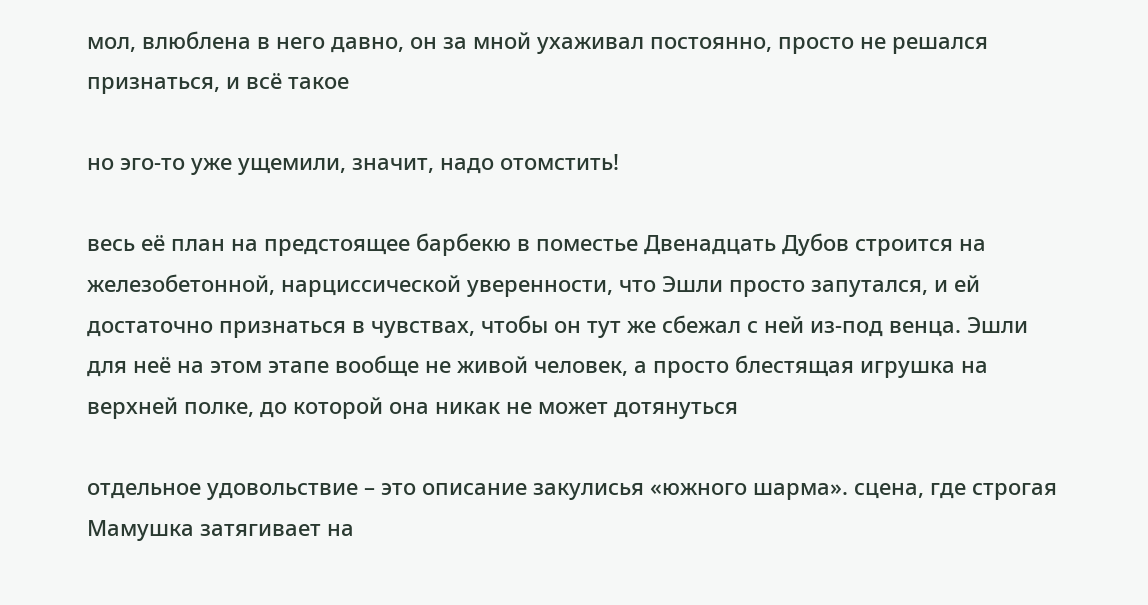мол, влюблена в него давно, он за мной ухаживал постоянно, просто не решался признаться, и всё такое

но эго-то уже ущемили, значит, надо отомстить!

весь её план на предстоящее барбекю в поместье Двенадцать Дубов строится на железобетонной, нарциссической уверенности, что Эшли просто запутался, и ей достаточно признаться в чувствах, чтобы он тут же сбежал с ней из-под венца. Эшли для неё на этом этапе вообще не живой человек, а просто блестящая игрушка на верхней полке, до которой она никак не может дотянуться

отдельное удовольствие – это описание закулисья «южного шарма». сцена, где строгая Мамушка затягивает на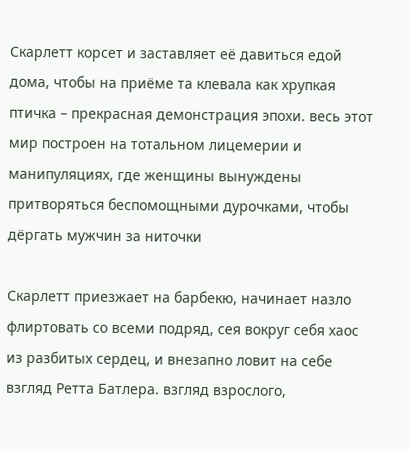Скарлетт корсет и заставляет её давиться едой дома, чтобы на приёме та клевала как хрупкая птичка – прекрасная демонстрация эпохи. весь этот мир построен на тотальном лицемерии и манипуляциях, где женщины вынуждены притворяться беспомощными дурочками, чтобы дёргать мужчин за ниточки

Скарлетт приезжает на барбекю, начинает назло флиртовать со всеми подряд, сея вокруг себя хаос из разбитых сердец, и внезапно ловит на себе взгляд Ретта Батлера. взгляд взрослого,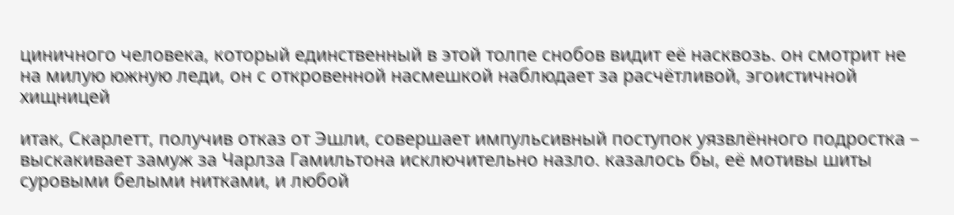циничного человека, который единственный в этой толпе снобов видит её насквозь. он смотрит не на милую южную леди, он с откровенной насмешкой наблюдает за расчётливой, эгоистичной хищницей

итак, Скарлетт, получив отказ от Эшли, совершает импульсивный поступок уязвлённого подростка – выскакивает замуж за Чарлза Гамильтона исключительно назло. казалось бы, её мотивы шиты суровыми белыми нитками, и любой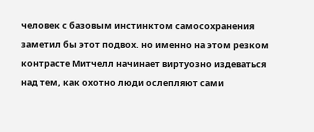человек с базовым инстинктом самосохранения заметил бы этот подвох. но именно на этом резком контрасте Митчелл начинает виртуозно издеваться над тем, как охотно люди ослепляют сами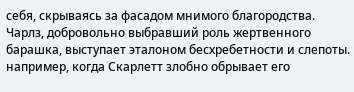себя, скрываясь за фасадом мнимого благородства. Чарлз, добровольно выбравший роль жертвенного барашка, выступает эталоном бесхребетности и слепоты. например, когда Скарлетт злобно обрывает его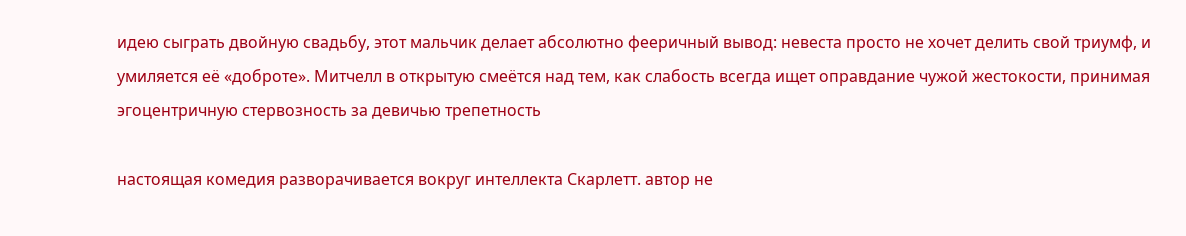идею сыграть двойную свадьбу, этот мальчик делает абсолютно фееричный вывод: невеста просто не хочет делить свой триумф, и умиляется её «доброте». Митчелл в открытую смеётся над тем, как слабость всегда ищет оправдание чужой жестокости, принимая эгоцентричную стервозность за девичью трепетность

настоящая комедия разворачивается вокруг интеллекта Скарлетт. автор не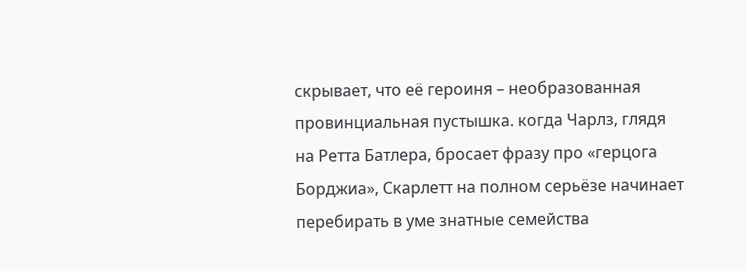скрывает, что её героиня – необразованная провинциальная пустышка. когда Чарлз, глядя на Ретта Батлера, бросает фразу про «герцога Борджиа», Скарлетт на полном серьёзе начинает перебирать в уме знатные семейства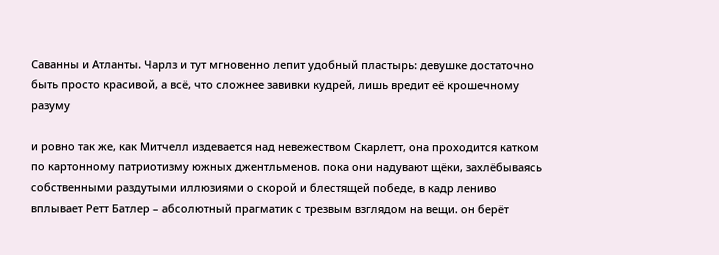Саванны и Атланты. Чарлз и тут мгновенно лепит удобный пластырь: девушке достаточно быть просто красивой, а всё, что сложнее завивки кудрей, лишь вредит её крошечному разуму

и ровно так же, как Митчелл издевается над невежеством Скарлетт, она проходится катком по картонному патриотизму южных джентльменов. пока они надувают щёки, захлёбываясь собственными раздутыми иллюзиями о скорой и блестящей победе, в кадр лениво вплывает Ретт Батлер – абсолютный прагматик с трезвым взглядом на вещи. он берёт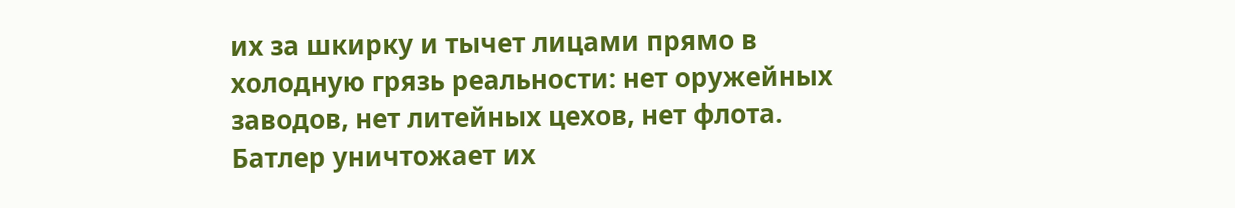их за шкирку и тычет лицами прямо в холодную грязь реальности: нет оружейных заводов, нет литейных цехов, нет флота. Батлер уничтожает их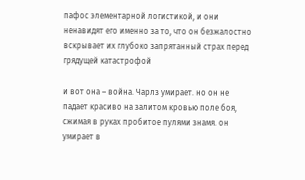пафос элементарной логистикой, и они ненавидят его именно за то, что он безжалостно вскрывает их глубоко запрятанный страх перед грядущей катастрофой

и вот она – война. Чарлз умирает. но он не падает красиво на залитом кровью поле боя, сжимая в руках пробитое пулями знамя. он умирает в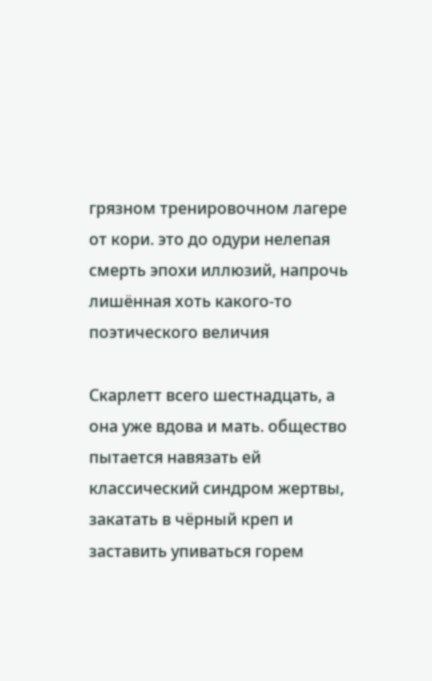грязном тренировочном лагере от кори. это до одури нелепая смерть эпохи иллюзий, напрочь лишённая хоть какого-то поэтического величия

Скарлетт всего шестнадцать, а она уже вдова и мать. общество пытается навязать ей классический синдром жертвы, закатать в чёрный креп и заставить упиваться горем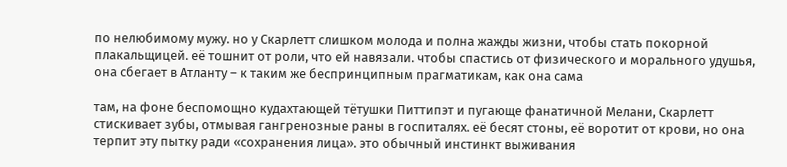по нелюбимому мужу. но у Скарлетт слишком молода и полна жажды жизни, чтобы стать покорной плакальщицей. её тошнит от роли, что ей навязали. чтобы спастись от физического и морального удушья, она сбегает в Атланту – к таким же беспринципным прагматикам, как она сама

там, на фоне беспомощно кудахтающей тётушки Питтипэт и пугающе фанатичной Мелани, Скарлетт стискивает зубы, отмывая гангренозные раны в госпиталях. её бесят стоны, её воротит от крови, но она терпит эту пытку ради «сохранения лица». это обычный инстинкт выживания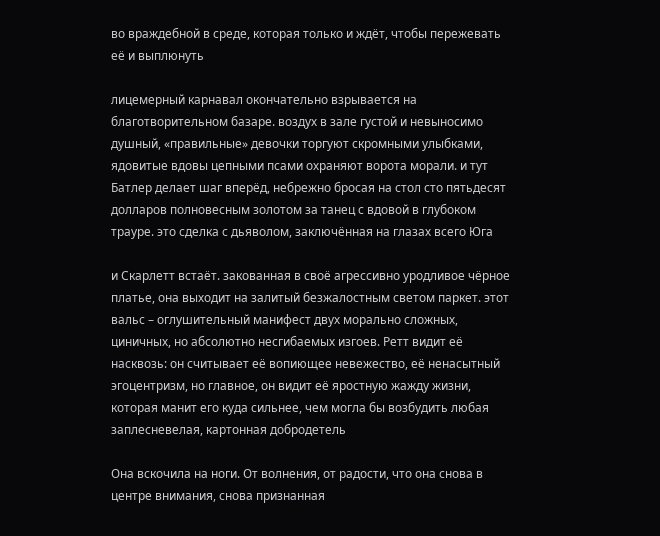во враждебной в среде, которая только и ждёт, чтобы пережевать её и выплюнуть

лицемерный карнавал окончательно взрывается на благотворительном базаре. воздух в зале густой и невыносимо душный, «правильные» девочки торгуют скромными улыбками, ядовитые вдовы цепными псами охраняют ворота морали. и тут Батлер делает шаг вперёд, небрежно бросая на стол сто пятьдесят долларов полновесным золотом за танец с вдовой в глубоком трауре. это сделка с дьяволом, заключённая на глазах всего Юга

и Скарлетт встаёт. закованная в своё агрессивно уродливое чёрное платье, она выходит на залитый безжалостным светом паркет. этот вальс – оглушительный манифест двух морально сложных, циничных, но абсолютно несгибаемых изгоев. Ретт видит её насквозь: он считывает её вопиющее невежество, её ненасытный эгоцентризм, но главное, он видит её яростную жажду жизни, которая манит его куда сильнее, чем могла бы возбудить любая заплесневелая, картонная добродетель

Она вскочила на ноги. От волнения, от радости, что она снова в центре внимания, снова признанная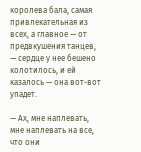королева бала, самая привлекательная из всех, а главное — от предвкушения танцев, — сердце у нее бешено колотилось, и ей казалось — она вот-вот упадет.

— Ах, мне наплевать, мне наплевать на все, что они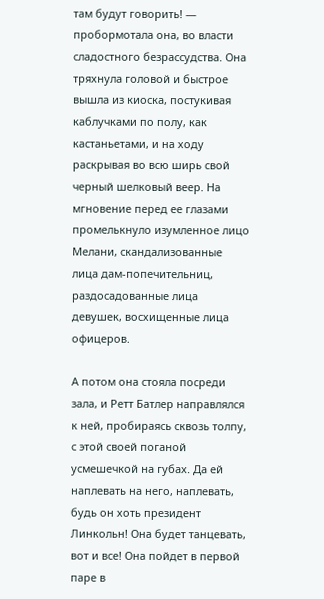там будут говорить! — пробормотала она, во власти сладостного безрассудства. Она тряхнула головой и быстрое вышла из киоска, постукивая каблучками по полу, как кастаньетами, и на ходу раскрывая во всю ширь свой черный шелковый веер. На мгновение перед ее глазами промелькнуло изумленное лицо Мелани, скандализованные лица дам-попечительниц, раздосадованные лица девушек, восхищенные лица офицеров.

А потом она стояла посреди зала, и Ретт Батлер направлялся к ней, пробираясь сквозь толпу, с этой своей поганой усмешечкой на губах. Да ей наплевать на него, наплевать, будь он хоть президент Линкольн! Она будет танцевать, вот и все! Она пойдет в первой паре в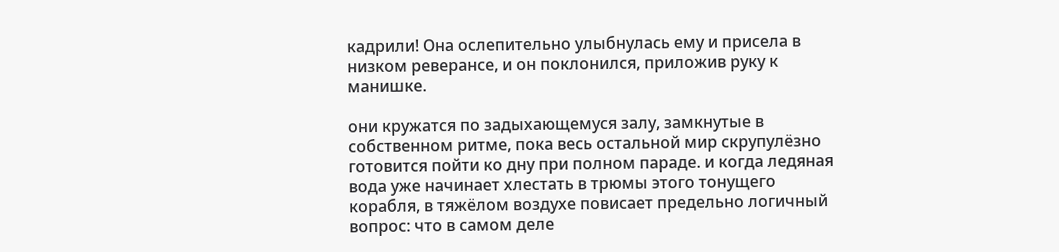кадрили! Она ослепительно улыбнулась ему и присела в низком реверансе, и он поклонился, приложив руку к манишке.

они кружатся по задыхающемуся залу, замкнутые в собственном ритме, пока весь остальной мир скрупулёзно готовится пойти ко дну при полном параде. и когда ледяная вода уже начинает хлестать в трюмы этого тонущего корабля, в тяжёлом воздухе повисает предельно логичный вопрос: что в самом деле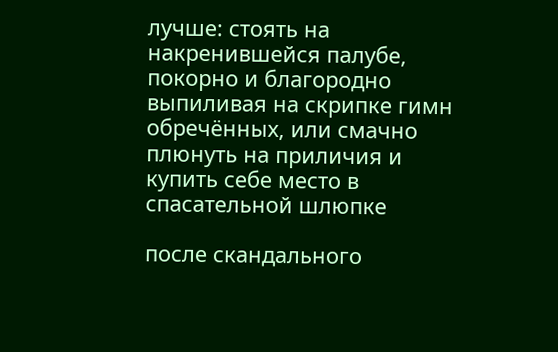лучше: стоять на накренившейся палубе, покорно и благородно выпиливая на скрипке гимн обречённых, или смачно плюнуть на приличия и купить себе место в спасательной шлюпке

после скандального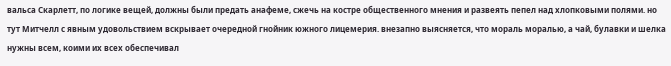вальса Скарлетт, по логике вещей, должны были предать анафеме, сжечь на костре общественного мнения и развеять пепел над хлопковыми полями. но тут Митчелл с явным удовольствием вскрывает очередной гнойник южного лицемерия. внезапно выясняется, что мораль моралью, а чай, булавки и шелка нужны всем, коими их всех обеспечивал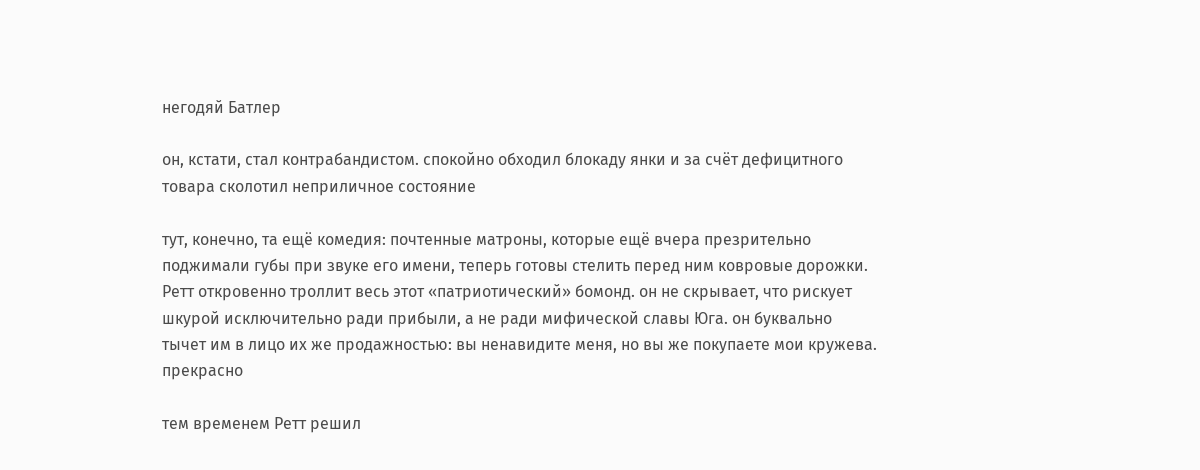негодяй Батлер

он, кстати, стал контрабандистом. спокойно обходил блокаду янки и за счёт дефицитного товара сколотил неприличное состояние

тут, конечно, та ещё комедия: почтенные матроны, которые ещё вчера презрительно поджимали губы при звуке его имени, теперь готовы стелить перед ним ковровые дорожки. Ретт откровенно троллит весь этот «патриотический» бомонд. он не скрывает, что рискует шкурой исключительно ради прибыли, а не ради мифической славы Юга. он буквально тычет им в лицо их же продажностью: вы ненавидите меня, но вы же покупаете мои кружева. прекрасно

тем временем Ретт решил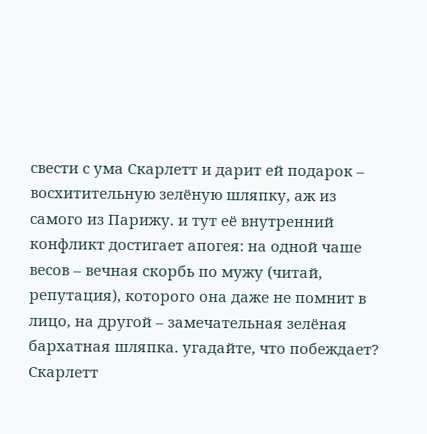свести с ума Скарлетт и дарит ей подарок – восхитительную зелёную шляпку, аж из самого из Парижу. и тут её внутренний конфликт достигает апогея: на одной чаше весов – вечная скорбь по мужу (читай, репутация), которого она даже не помнит в лицо, на другой – замечательная зелёная бархатная шляпка. угадайте, что побеждает? Скарлетт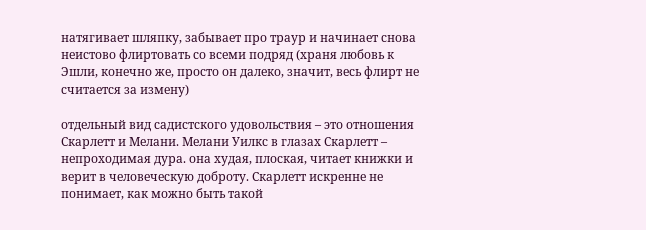натягивает шляпку, забывает про траур и начинает снова неистово флиртовать со всеми подряд (храня любовь к Эшли, конечно же, просто он далеко, значит, весь флирт не считается за измену)

отдельный вид садистского удовольствия – это отношения Скарлетт и Мелани. Мелани Уилкс в глазах Скарлетт – непроходимая дура. она худая, плоская, читает книжки и верит в человеческую доброту. Скарлетт искренне не понимает, как можно быть такой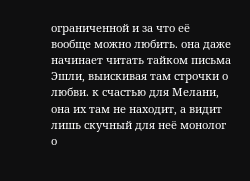ограниченной и за что её вообще можно любить. она даже начинает читать тайком письма Эшли, выискивая там строчки о любви. к счастью для Мелани, она их там не находит, а видит лишь скучный для неё монолог о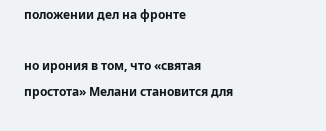положении дел на фронте

но ирония в том, что «святая простота» Мелани становится для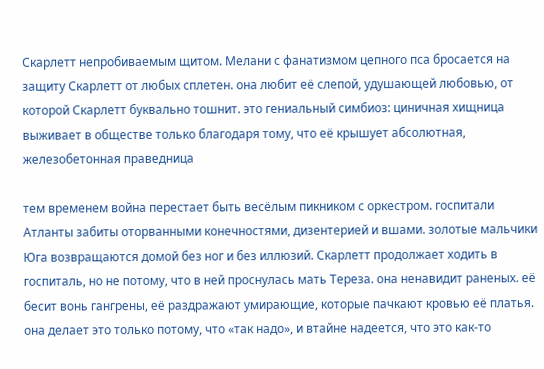Скарлетт непробиваемым щитом. Мелани с фанатизмом цепного пса бросается на защиту Скарлетт от любых сплетен. она любит её слепой, удушающей любовью, от которой Скарлетт буквально тошнит. это гениальный симбиоз: циничная хищница выживает в обществе только благодаря тому, что её крышует абсолютная, железобетонная праведница

тем временем война перестает быть весёлым пикником с оркестром. госпитали Атланты забиты оторванными конечностями, дизентерией и вшами. золотые мальчики Юга возвращаются домой без ног и без иллюзий. Скарлетт продолжает ходить в госпиталь, но не потому, что в ней проснулась мать Тереза. она ненавидит раненых. её бесит вонь гангрены, её раздражают умирающие, которые пачкают кровью её платья. она делает это только потому, что «так надо», и втайне надеется, что это как-то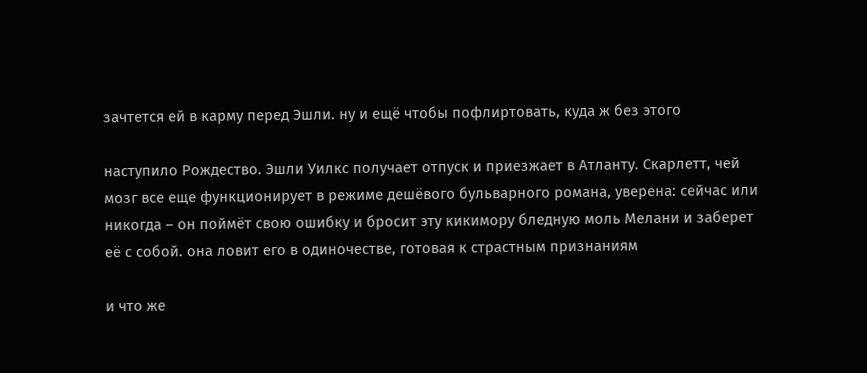зачтется ей в карму перед Эшли. ну и ещё чтобы пофлиртовать, куда ж без этого

наступило Рождество. Эшли Уилкс получает отпуск и приезжает в Атланту. Скарлетт, чей мозг все еще функционирует в режиме дешёвого бульварного романа, уверена: сейчас или никогда – он поймёт свою ошибку и бросит эту кикимору бледную моль Мелани и заберет её с собой. она ловит его в одиночестве, готовая к страстным признаниям

и что же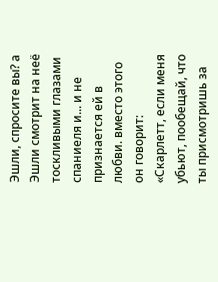Эшли, спросите вы? а Эшли смотрит на неё тоскливыми глазами спаниеля и... и не признается ей в любви. вместо этого он говорит: «Скарлетт, если меня убьют, пообещай, что ты присмотришь за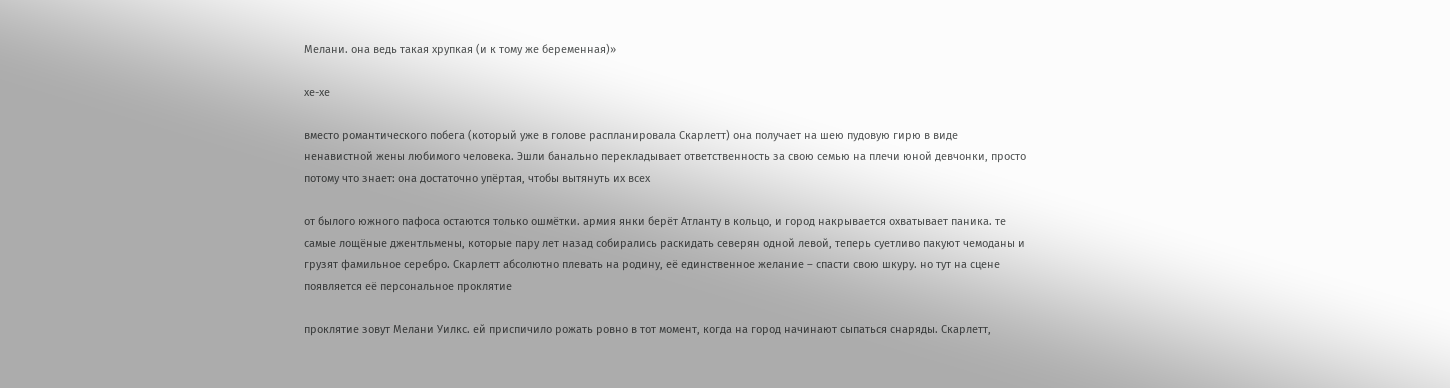Мелани. она ведь такая хрупкая (и к тому же беременная)»

хе-хе

вместо романтического побега (который уже в голове распланировала Скарлетт) она получает на шею пудовую гирю в виде ненавистной жены любимого человека. Эшли банально перекладывает ответственность за свою семью на плечи юной девчонки, просто потому что знает: она достаточно упёртая, чтобы вытянуть их всех

от былого южного пафоса остаются только ошмётки. армия янки берёт Атланту в кольцо, и город накрывается охватывает паника. те самые лощёные джентльмены, которые пару лет назад собирались раскидать северян одной левой, теперь суетливо пакуют чемоданы и грузят фамильное серебро. Скарлетт абсолютно плевать на родину, её единственное желание – спасти свою шкуру. но тут на сцене появляется её персональное проклятие

проклятие зовут Мелани Уилкс. ей приспичило рожать ровно в тот момент, когда на город начинают сыпаться снаряды. Скарлетт,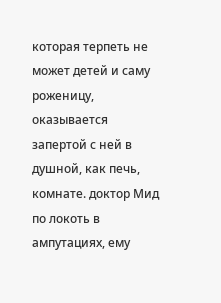которая терпеть не может детей и саму роженицу, оказывается запертой с ней в душной, как печь, комнате. доктор Мид по локоть в ампутациях, ему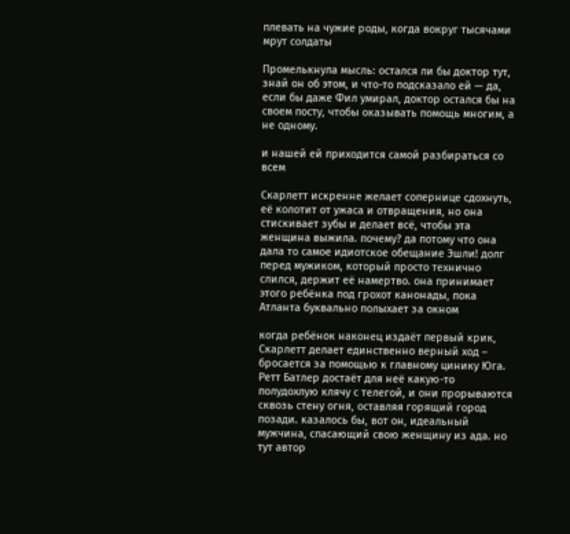плевать на чужие роды, когда вокруг тысячами мрут солдаты

Промелькнула мысль: остался ли бы доктор тут, знай он об этом, и что-то подсказало ей — да, если бы даже Фил умирал, доктор остался бы на своем посту, чтобы оказывать помощь многим, а не одному.

и нашей ей приходится самой разбираться со всем

Скарлетт искренне желает сопернице сдохнуть, её колотит от ужаса и отвращения, но она стискивает зубы и делает всё, чтобы эта женщина выжила. почему? да потому что она дала то самое идиотское обещание Эшли! долг перед мужиком, который просто технично слился, держит её намертво. она принимает этого ребёнка под грохот канонады, пока Атланта буквально полыхает за окном

когда ребёнок наконец издаёт первый крик, Скарлетт делает единственно верный ход – бросается за помощью к главному цинику Юга. Ретт Батлер достаёт для неё какую-то полудохлую клячу с телегой, и они прорываются сквозь стену огня, оставляя горящий город позади. казалось бы, вот он, идеальный мужчина, спасающий свою женщину из ада. но тут автор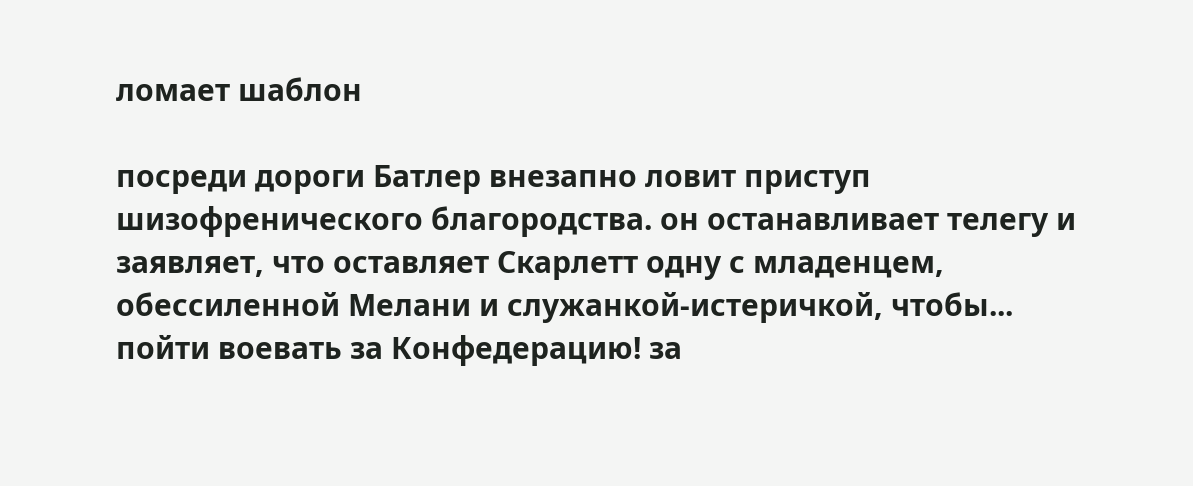ломает шаблон

посреди дороги Батлер внезапно ловит приступ шизофренического благородства. он останавливает телегу и заявляет, что оставляет Скарлетт одну с младенцем, обессиленной Мелани и служанкой-истеричкой, чтобы... пойти воевать за Конфедерацию! за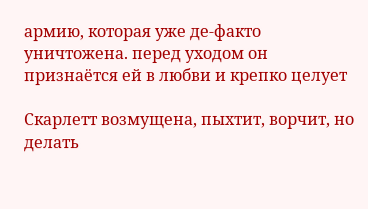армию, которая уже де-факто уничтожена. перед уходом он признаётся ей в любви и крепко целует

Скарлетт возмущена, пыхтит, ворчит, но делать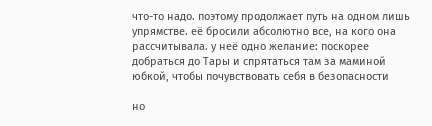что-то надо. поэтому продолжает путь на одном лишь упрямстве. её бросили абсолютно все, на кого она рассчитывала. у неё одно желание: поскорее добраться до Тары и спрятаться там за маминой юбкой, чтобы почувствовать себя в безопасности

но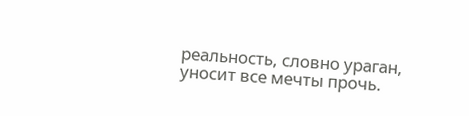реальность, словно ураган, уносит все мечты прочь.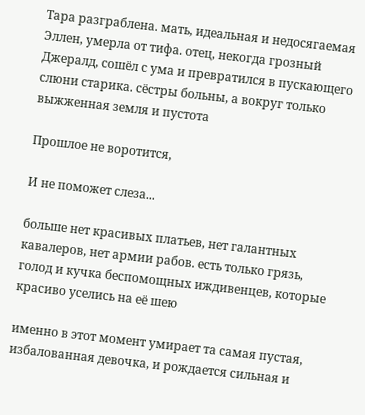Тара разграблена. мать, идеальная и недосягаемая Эллен, умерла от тифа. отец, некогда грозный Джералд, сошёл с ума и превратился в пускающего слюни старика. сёстры больны, а вокруг только выжженная земля и пустота

Прошлое не воротится,

И не поможет слеза...

больше нет красивых платьев, нет галантных кавалеров, нет армии рабов. есть только грязь, голод и кучка беспомощных иждивенцев, которые красиво уселись на её шею

именно в этот момент умирает та самая пустая, избалованная девочка, и рождается сильная и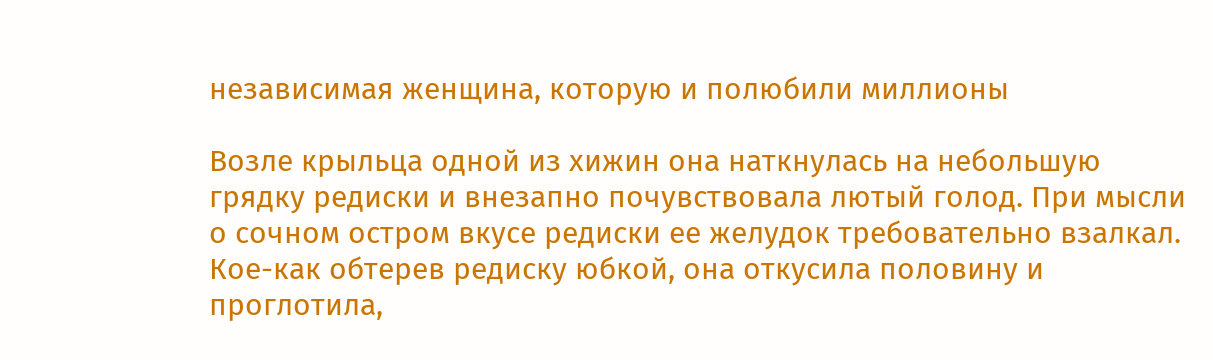независимая женщина, которую и полюбили миллионы

Возле крыльца одной из хижин она наткнулась на небольшую грядку редиски и внезапно почувствовала лютый голод. При мысли о сочном остром вкусе редиски ее желудок требовательно взалкал. Кое-как обтерев редиску юбкой, она откусила половину и проглотила,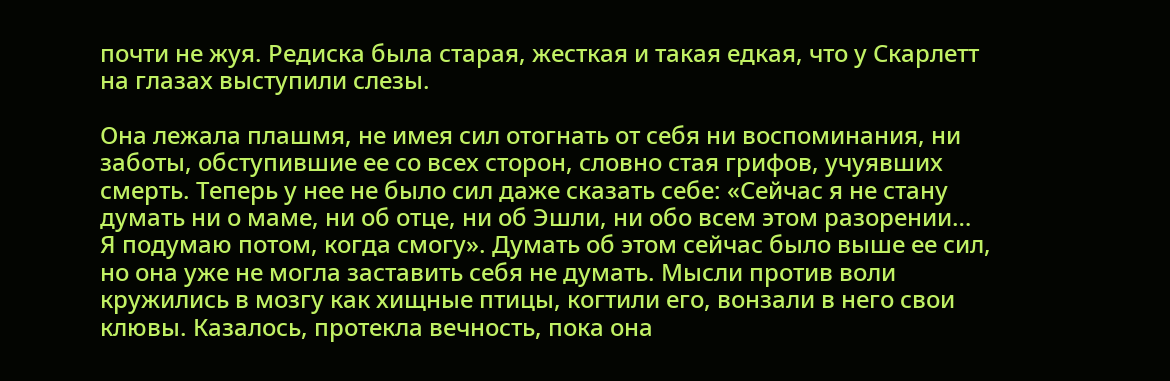почти не жуя. Редиска была старая, жесткая и такая едкая, что у Скарлетт на глазах выступили слезы.

Она лежала плашмя, не имея сил отогнать от себя ни воспоминания, ни заботы, обступившие ее со всех сторон, словно стая грифов, учуявших смерть. Теперь у нее не было сил даже сказать себе: «Сейчас я не стану думать ни о маме, ни об отце, ни об Эшли, ни обо всем этом разорении… Я подумаю потом, когда смогу». Думать об этом сейчас было выше ее сил, но она уже не могла заставить себя не думать. Мысли против воли кружились в мозгу как хищные птицы, когтили его, вонзали в него свои клювы. Казалось, протекла вечность, пока она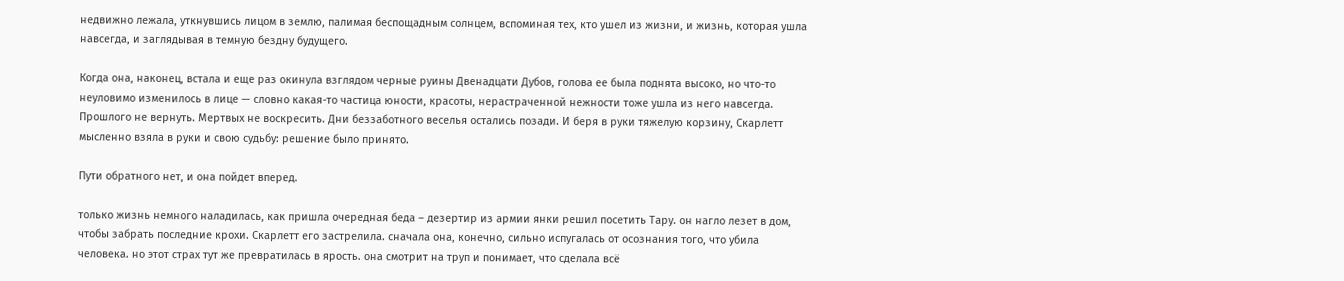недвижно лежала, уткнувшись лицом в землю, палимая беспощадным солнцем, вспоминая тех, кто ушел из жизни, и жизнь, которая ушла навсегда, и заглядывая в темную бездну будущего.

Когда она, наконец, встала и еще раз окинула взглядом черные руины Двенадцати Дубов, голова ее была поднята высоко, но что-то неуловимо изменилось в лице — словно какая-то частица юности, красоты, нерастраченной нежности тоже ушла из него навсегда. Прошлого не вернуть. Мертвых не воскресить. Дни беззаботного веселья остались позади. И беря в руки тяжелую корзину, Скарлетт мысленно взяла в руки и свою судьбу: решение было принято.

Пути обратного нет, и она пойдет вперед.

только жизнь немного наладилась, как пришла очередная беда – дезертир из армии янки решил посетить Тару. он нагло лезет в дом, чтобы забрать последние крохи. Скарлетт его застрелила. сначала она, конечно, сильно испугалась от осознания того, что убила человека. но этот страх тут же превратилась в ярость. она смотрит на труп и понимает, что сделала всё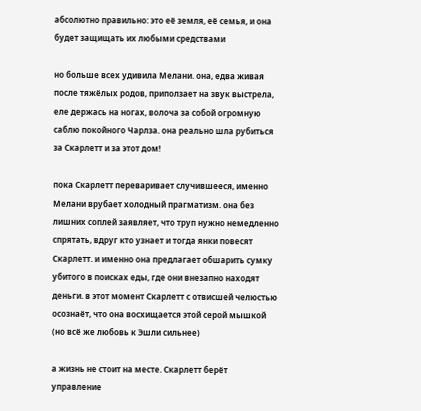абсолютно правильно: это её земля, её семья, и она будет защищать их любыми средствами

но больше всех удивила Мелани. она, едва живая после тяжёлых родов, приползает на звук выстрела, еле держась на ногах, волоча за собой огромную саблю покойного Чарлза. она реально шла рубиться за Скарлетт и за этот дом!

пока Скарлетт переваривает случившееся, именно Мелани врубает холодный прагматизм. она без лишних соплей заявляет, что труп нужно немедленно спрятать, вдруг кто узнает и тогда янки повесят Скарлетт. и именно она предлагает обшарить сумку убитого в поисках еды, где они внезапно находят деньги. в этот момент Скарлетт с отвисшей челюстью осознаёт, что она восхищается этой серой мышкой (но всё же любовь к Эшли сильнее)

а жизнь не стоит на месте. Скарлетт берёт управление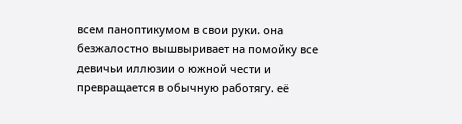всем паноптикумом в свои руки. она безжалостно вышвыривает на помойку все девичьи иллюзии о южной чести и превращается в обычную работягу. её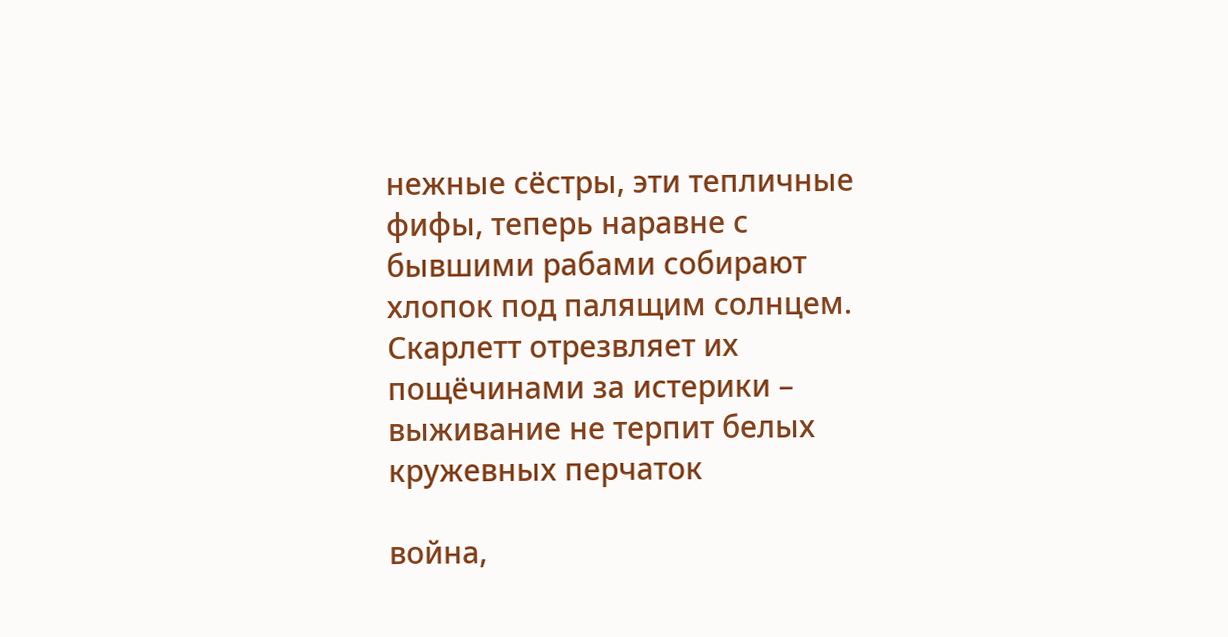нежные сёстры, эти тепличные фифы, теперь наравне с бывшими рабами собирают хлопок под палящим солнцем. Скарлетт отрезвляет их пощёчинами за истерики – выживание не терпит белых кружевных перчаток

война,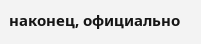наконец, официально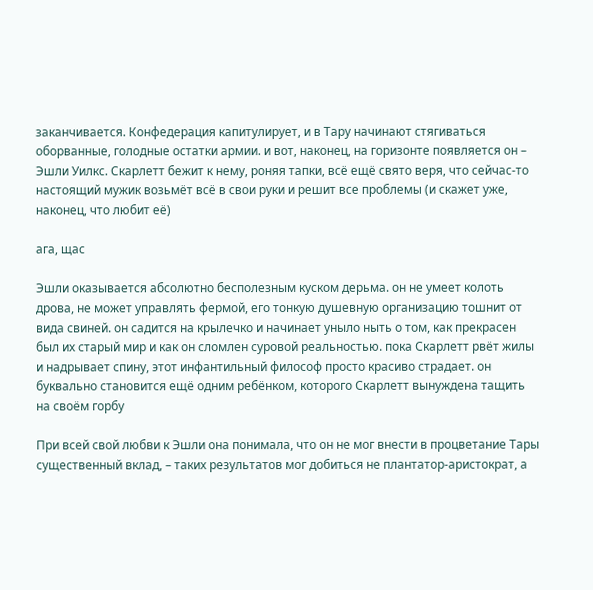заканчивается. Конфедерация капитулирует, и в Тару начинают стягиваться оборванные, голодные остатки армии. и вот, наконец, на горизонте появляется он – Эшли Уилкс. Скарлетт бежит к нему, роняя тапки, всё ещё свято веря, что сейчас-то настоящий мужик возьмёт всё в свои руки и решит все проблемы (и скажет уже, наконец, что любит её)

ага, щас

Эшли оказывается абсолютно бесполезным куском дерьма. он не умеет колоть дрова, не может управлять фермой, его тонкую душевную организацию тошнит от вида свиней. он садится на крылечко и начинает уныло ныть о том, как прекрасен был их старый мир и как он сломлен суровой реальностью. пока Скарлетт рвёт жилы и надрывает спину, этот инфантильный философ просто красиво страдает. он буквально становится ещё одним ребёнком, которого Скарлетт вынуждена тащить на своём горбу

При всей свой любви к Эшли она понимала, что он не мог внести в процветание Тары существенный вклад, – таких результатов мог добиться не плантатор-аристократ, а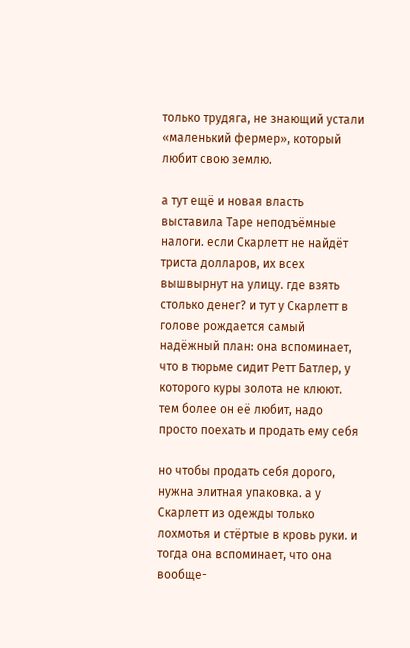только трудяга, не знающий устали «маленький фермер», который любит свою землю.

а тут ещё и новая власть выставила Таре неподъёмные налоги. если Скарлетт не найдёт триста долларов, их всех вышвырнут на улицу. где взять столько денег? и тут у Скарлетт в голове рождается самый надёжный план: она вспоминает, что в тюрьме сидит Ретт Батлер, у которого куры золота не клюют. тем более он её любит, надо просто поехать и продать ему себя

но чтобы продать себя дорого, нужна элитная упаковка. а у Скарлетт из одежды только лохмотья и стёртые в кровь руки. и тогда она вспоминает, что она вообще-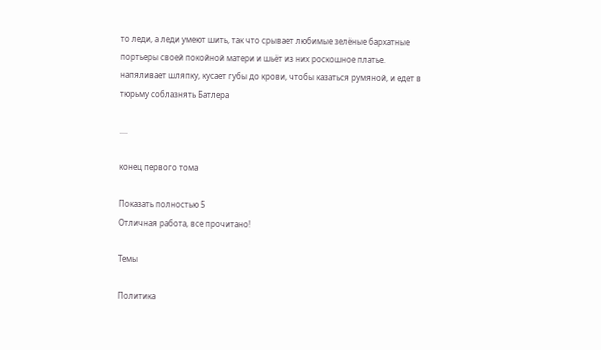то леди, а леди умеют шить, так что срывает любимые зелёные бархатные портьеры своей покойной матери и шьёт из них роскошное платье. напяливает шляпку, кусает губы до крови, чтобы казаться румяной, и едет в тюрьму соблазнять Батлера

....

конец первого тома

Показать полностью 5
Отличная работа, все прочитано!

Темы

Политика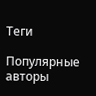Теги

Популярные авторы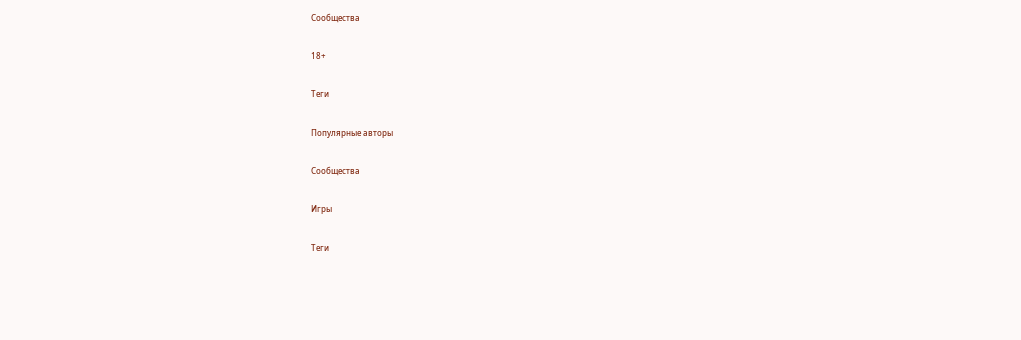Сообщества

18+

Теги

Популярные авторы

Сообщества

Игры

Теги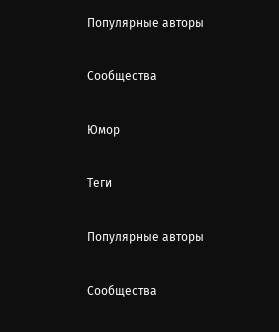Популярные авторы

Сообщества

Юмор

Теги

Популярные авторы

Сообщества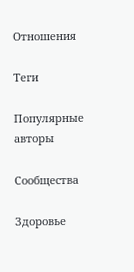Отношения

Теги

Популярные авторы

Сообщества

Здоровье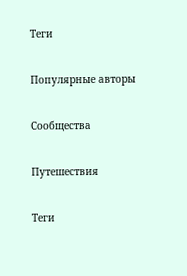Теги

Популярные авторы

Сообщества

Путешествия

Теги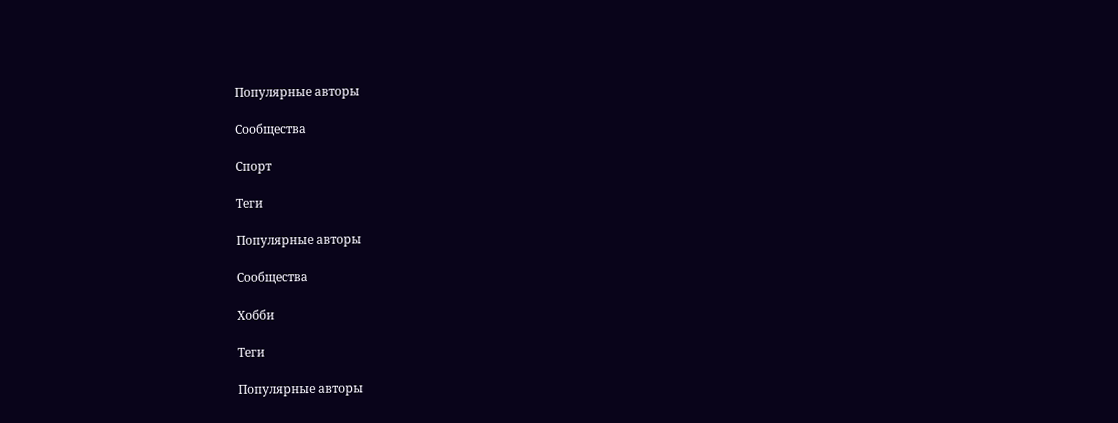Популярные авторы

Сообщества

Спорт

Теги

Популярные авторы

Сообщества

Хобби

Теги

Популярные авторы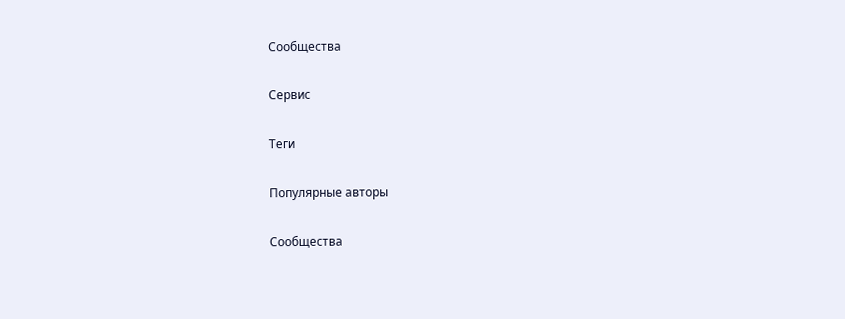Сообщества

Сервис

Теги

Популярные авторы

Сообщества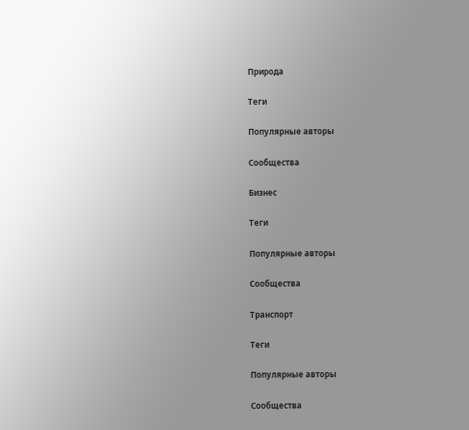Природа

Теги

Популярные авторы

Сообщества

Бизнес

Теги

Популярные авторы

Сообщества

Транспорт

Теги

Популярные авторы

Сообщества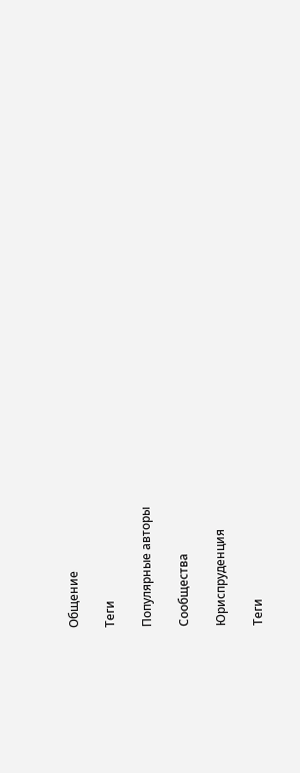Общение

Теги

Популярные авторы

Сообщества

Юриспруденция

Теги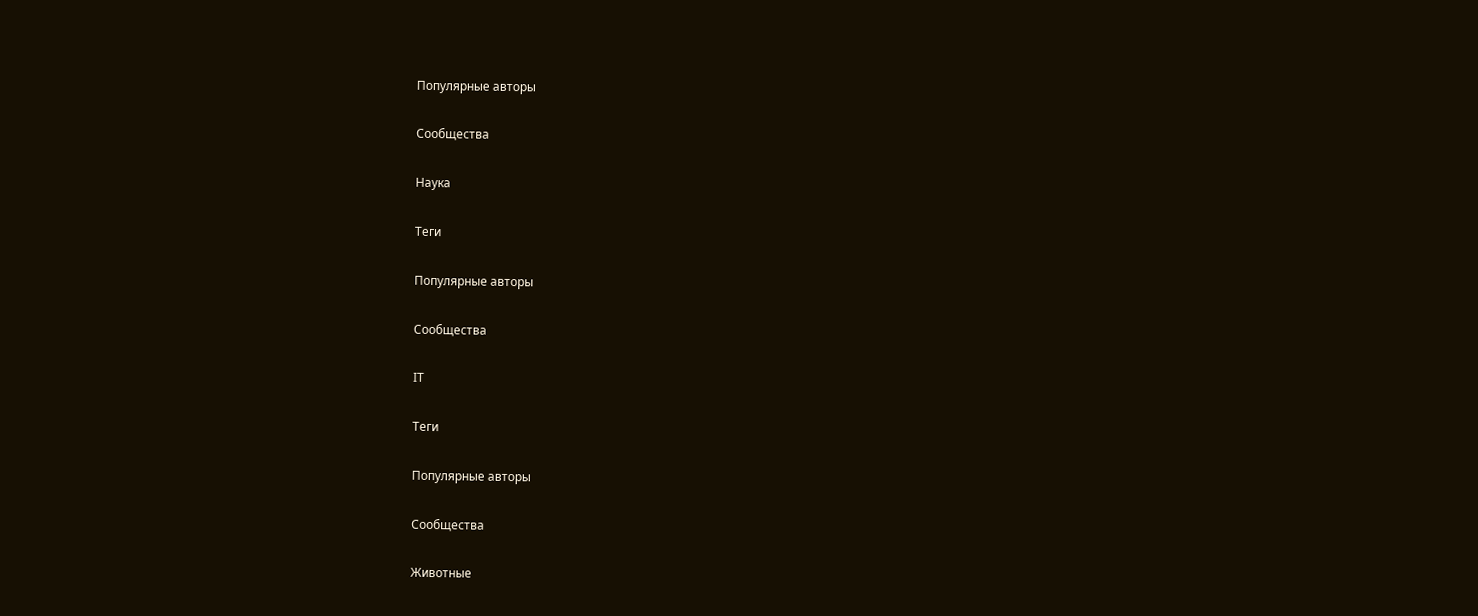Популярные авторы

Сообщества

Наука

Теги

Популярные авторы

Сообщества

IT

Теги

Популярные авторы

Сообщества

Животные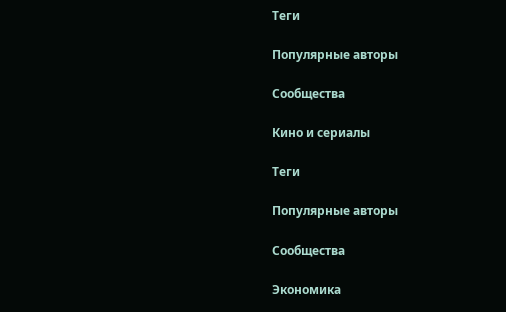Теги

Популярные авторы

Сообщества

Кино и сериалы

Теги

Популярные авторы

Сообщества

Экономика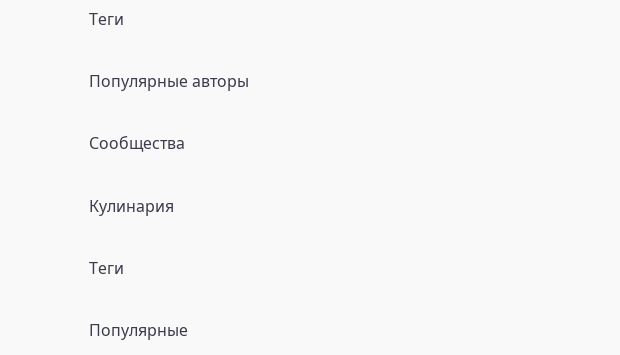Теги

Популярные авторы

Сообщества

Кулинария

Теги

Популярные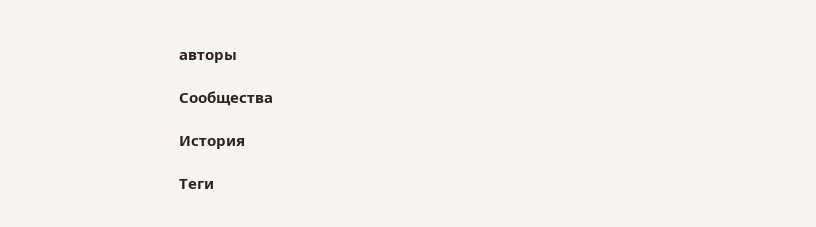авторы

Сообщества

История

Теги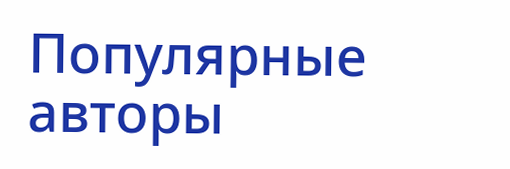Популярные авторы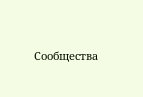Сообщества